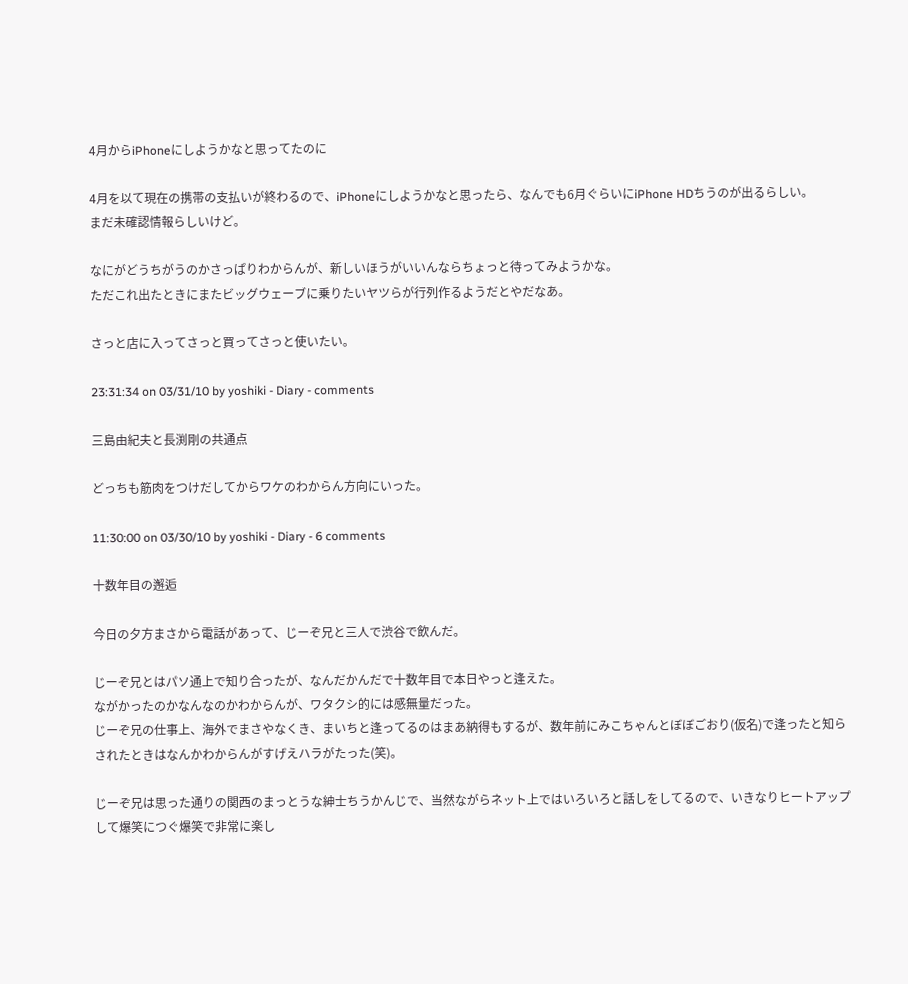4月からiPhoneにしようかなと思ってたのに

4月を以て現在の携帯の支払いが終わるので、iPhoneにしようかなと思ったら、なんでも6月ぐらいにiPhone HDちうのが出るらしい。
まだ未確認情報らしいけど。

なにがどうちがうのかさっぱりわからんが、新しいほうがいいんならちょっと待ってみようかな。
ただこれ出たときにまたビッグウェーブに乗りたいヤツらが行列作るようだとやだなあ。

さっと店に入ってさっと買ってさっと使いたい。

23:31:34 on 03/31/10 by yoshiki - Diary - comments

三島由紀夫と長渕剛の共通点

どっちも筋肉をつけだしてからワケのわからん方向にいった。

11:30:00 on 03/30/10 by yoshiki - Diary - 6 comments

十数年目の邂逅

今日の夕方まさから電話があって、じーぞ兄と三人で渋谷で飲んだ。

じーぞ兄とはパソ通上で知り合ったが、なんだかんだで十数年目で本日やっと逢えた。
ながかったのかなんなのかわからんが、ワタクシ的には感無量だった。
じーぞ兄の仕事上、海外でまさやなくき、まいちと逢ってるのはまあ納得もするが、数年前にみこちゃんとぼぼごおり(仮名)で逢ったと知らされたときはなんかわからんがすげえハラがたった(笑)。

じーぞ兄は思った通りの関西のまっとうな紳士ちうかんじで、当然ながらネット上ではいろいろと話しをしてるので、いきなりヒートアップして爆笑につぐ爆笑で非常に楽し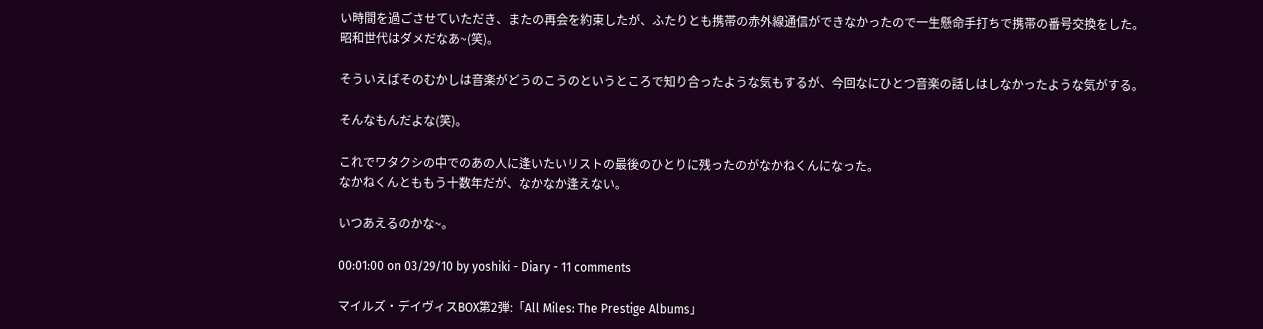い時間を過ごさせていただき、またの再会を約束したが、ふたりとも携帯の赤外線通信ができなかったので一生懸命手打ちで携帯の番号交換をした。
昭和世代はダメだなあ~(笑)。

そういえばそのむかしは音楽がどうのこうのというところで知り合ったような気もするが、今回なにひとつ音楽の話しはしなかったような気がする。

そんなもんだよな(笑)。

これでワタクシの中でのあの人に逢いたいリストの最後のひとりに残ったのがなかねくんになった。
なかねくんとももう十数年だが、なかなか逢えない。

いつあえるのかな~。

00:01:00 on 03/29/10 by yoshiki - Diary - 11 comments

マイルズ・デイヴィスBOX第2弾:「All Miles: The Prestige Albums」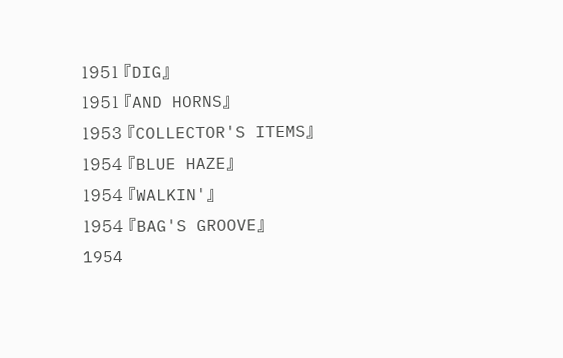1951 『DIG』
1951 『AND HORNS』
1953 『COLLECTOR'S ITEMS』
1954 『BLUE HAZE』
1954 『WALKIN'』
1954 『BAG'S GROOVE』
1954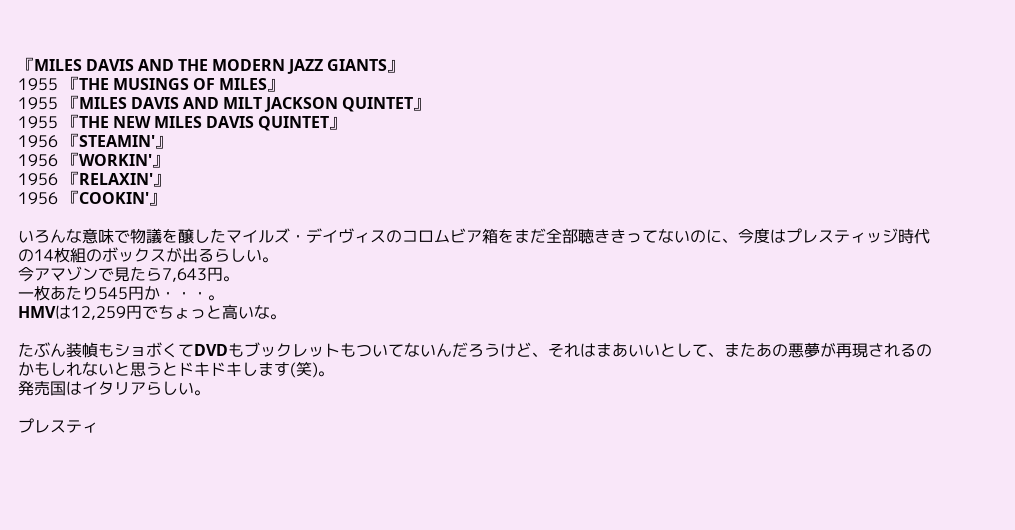『MILES DAVIS AND THE MODERN JAZZ GIANTS』
1955 『THE MUSINGS OF MILES』
1955 『MILES DAVIS AND MILT JACKSON QUINTET』
1955 『THE NEW MILES DAVIS QUINTET』
1956 『STEAMIN'』
1956 『WORKIN'』
1956 『RELAXIN'』
1956 『COOKIN'』

いろんな意味で物議を醸したマイルズ・デイヴィスのコロムビア箱をまだ全部聴ききってないのに、今度はプレスティッジ時代の14枚組のボックスが出るらしい。
今アマゾンで見たら7,643円。
一枚あたり545円か・・・。
HMVは12,259円でちょっと高いな。

たぶん装幀もショボくてDVDもブックレットもついてないんだろうけど、それはまあいいとして、またあの悪夢が再現されるのかもしれないと思うとドキドキします(笑)。
発売国はイタリアらしい。

プレスティ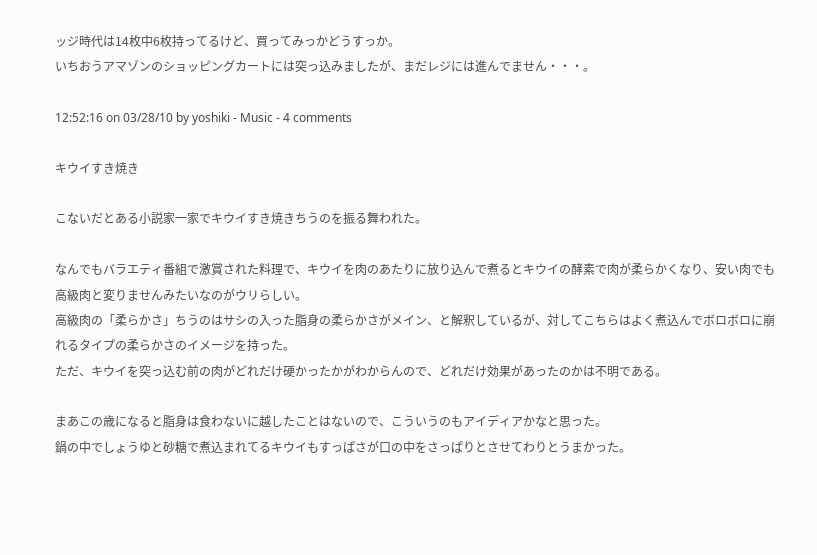ッジ時代は14枚中6枚持ってるけど、買ってみっかどうすっか。
いちおうアマゾンのショッピングカートには突っ込みましたが、まだレジには進んでません・・・。

12:52:16 on 03/28/10 by yoshiki - Music - 4 comments

キウイすき焼き

こないだとある小説家一家でキウイすき焼きちうのを振る舞われた。

なんでもバラエティ番組で激賞された料理で、キウイを肉のあたりに放り込んで煮るとキウイの酵素で肉が柔らかくなり、安い肉でも高級肉と変りませんみたいなのがウリらしい。
高級肉の「柔らかさ」ちうのはサシの入った脂身の柔らかさがメイン、と解釈しているが、対してこちらはよく煮込んでボロボロに崩れるタイプの柔らかさのイメージを持った。
ただ、キウイを突っ込む前の肉がどれだけ硬かったかがわからんので、どれだけ効果があったのかは不明である。

まあこの歳になると脂身は食わないに越したことはないので、こういうのもアイディアかなと思った。
鍋の中でしょうゆと砂糖で煮込まれてるキウイもすっぱさが口の中をさっぱりとさせてわりとうまかった。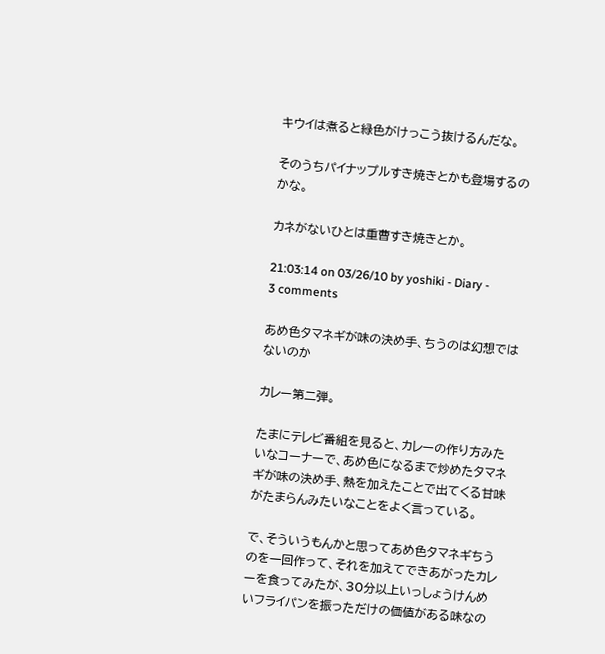キウイは煮ると緑色がけっこう抜けるんだな。

そのうちパイナップルすき焼きとかも登場するのかな。

カネがないひとは重曹すき焼きとか。

21:03:14 on 03/26/10 by yoshiki - Diary - 3 comments

あめ色タマネギが味の決め手、ちうのは幻想ではないのか

カレー第二弾。

たまにテレビ番組を見ると、カレーの作り方みたいなコーナーで、あめ色になるまで炒めたタマネギが味の決め手、熱を加えたことで出てくる甘味がたまらんみたいなことをよく言っている。

で、そういうもんかと思ってあめ色タマネギちうのを一回作って、それを加えてできあがったカレーを食ってみたが、30分以上いっしょうけんめいフライパンを振っただけの価値がある味なの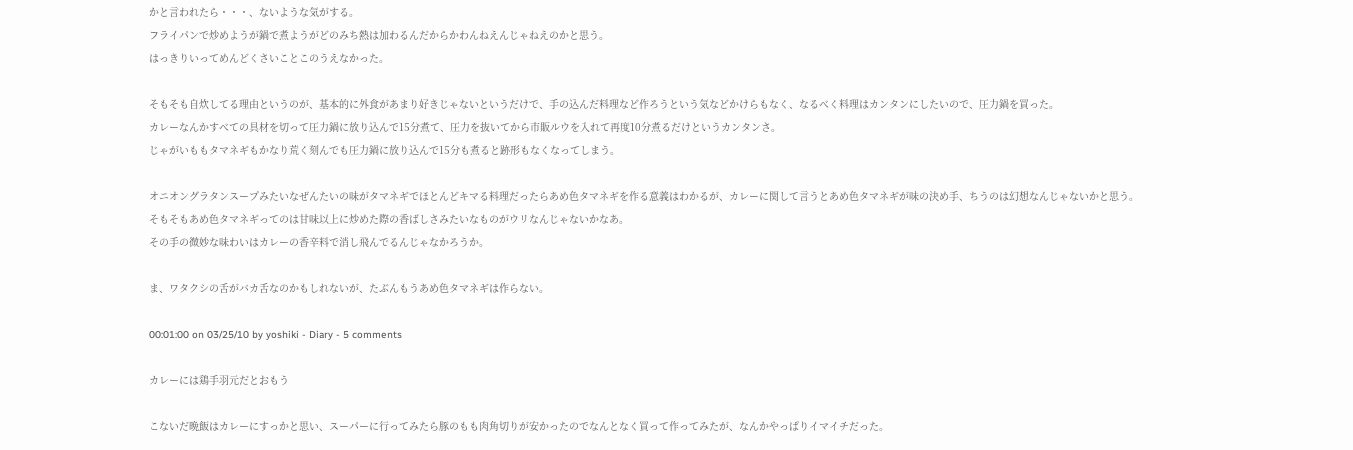かと言われたら・・・、ないような気がする。
フライパンで炒めようが鍋で煮ようがどのみち熱は加わるんだからかわんねえんじゃねえのかと思う。
はっきりいってめんどくさいことこのうえなかった。

そもそも自炊してる理由というのが、基本的に外食があまり好きじゃないというだけで、手の込んだ料理など作ろうという気などかけらもなく、なるべく料理はカンタンにしたいので、圧力鍋を買った。
カレーなんかすべての具材を切って圧力鍋に放り込んで15分煮て、圧力を抜いてから市販ルウを入れて再度10分煮るだけというカンタンさ。
じゃがいももタマネギもかなり荒く刻んでも圧力鍋に放り込んで15分も煮ると跡形もなくなってしまう。

オニオングラタンスープみたいなぜんたいの味がタマネギでほとんどキマる料理だったらあめ色タマネギを作る意義はわかるが、カレーに関して言うとあめ色タマネギが味の決め手、ちうのは幻想なんじゃないかと思う。
そもそもあめ色タマネギってのは甘味以上に炒めた際の香ばしさみたいなものがウリなんじゃないかなあ。
その手の微妙な味わいはカレーの香辛料で消し飛んでるんじゃなかろうか。

ま、ワタクシの舌がバカ舌なのかもしれないが、たぶんもうあめ色タマネギは作らない。

00:01:00 on 03/25/10 by yoshiki - Diary - 5 comments

カレーには鶏手羽元だとおもう

こないだ晩飯はカレーにすっかと思い、スーパーに行ってみたら豚のもも肉角切りが安かったのでなんとなく買って作ってみたが、なんかやっぱりイマイチだった。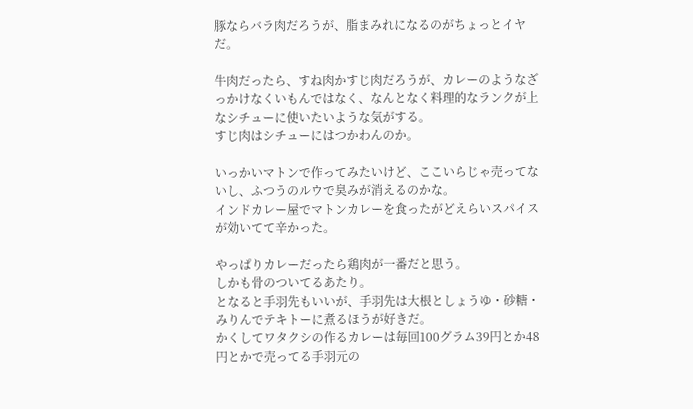豚ならバラ肉だろうが、脂まみれになるのがちょっとイヤだ。

牛肉だったら、すね肉かすじ肉だろうが、カレーのようなざっかけなくいもんではなく、なんとなく料理的なランクが上なシチューに使いたいような気がする。
すじ肉はシチューにはつかわんのか。

いっかいマトンで作ってみたいけど、ここいらじゃ売ってないし、ふつうのルウで臭みが消えるのかな。
インドカレー屋でマトンカレーを食ったがどえらいスパイスが効いてて辛かった。

やっぱりカレーだったら鶏肉が一番だと思う。
しかも骨のついてるあたり。
となると手羽先もいいが、手羽先は大根としょうゆ・砂糖・みりんでテキトーに煮るほうが好きだ。
かくしてワタクシの作るカレーは毎回100グラム39円とか48円とかで売ってる手羽元の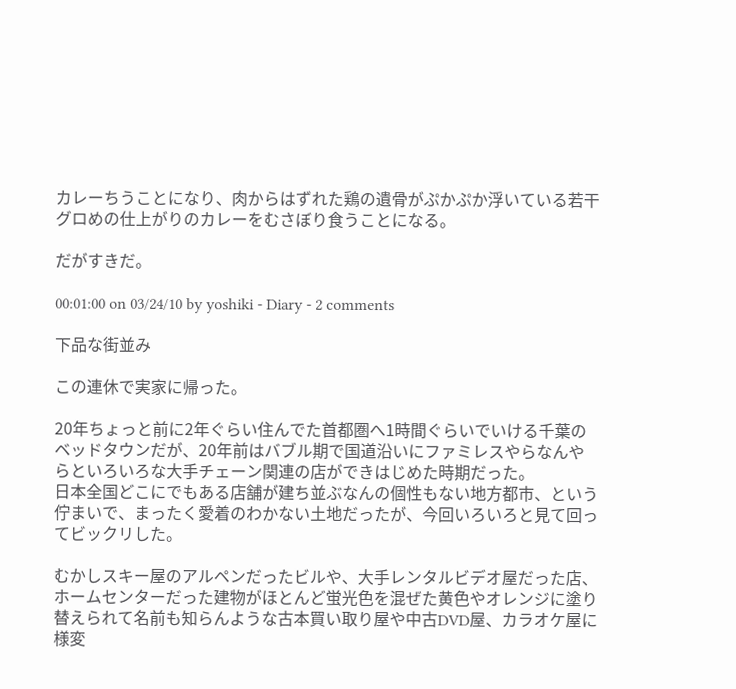カレーちうことになり、肉からはずれた鶏の遺骨がぷかぷか浮いている若干グロめの仕上がりのカレーをむさぼり食うことになる。

だがすきだ。

00:01:00 on 03/24/10 by yoshiki - Diary - 2 comments

下品な街並み

この連休で実家に帰った。

20年ちょっと前に2年ぐらい住んでた首都圏へ1時間ぐらいでいける千葉のベッドタウンだが、20年前はバブル期で国道沿いにファミレスやらなんやらといろいろな大手チェーン関連の店ができはじめた時期だった。
日本全国どこにでもある店舗が建ち並ぶなんの個性もない地方都市、という佇まいで、まったく愛着のわかない土地だったが、今回いろいろと見て回ってビックリした。

むかしスキー屋のアルペンだったビルや、大手レンタルビデオ屋だった店、ホームセンターだった建物がほとんど蛍光色を混ぜた黄色やオレンジに塗り替えられて名前も知らんような古本買い取り屋や中古DVD屋、カラオケ屋に様変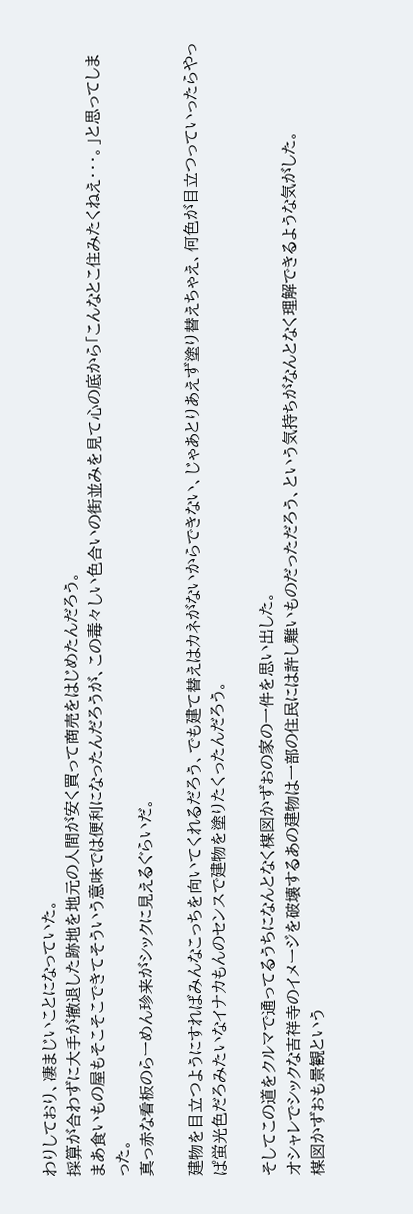わりしており、凄まじいことになっていた。
採算が合わずに大手が撤退した跡地を地元の人間が安く買って商売をはじめたんだろう。
まあ食いもの屋もそこそこできてそういう意味では便利になったんだろうが、この毒々しい色合いの街並みを見て心の底から「こんなとこ住みたくねえ・・・。」と思ってしまった。
真っ赤な看板のらーめん珍来がシックに見えるぐらいだ。

建物を目立つようにすればみんなこっちを向いてくれるだろう、でも建て替えはカネがないからできない、じゃあとりあえず塗り替えちゃえ、何色が目立つっていったらやっぱ蛍光色だろみたいなイナカもんのセンスで建物を塗りたくったんだろう。

そしてこの道をクルマで通ってるうちになんとなく楳図かずおの家の一件を思い出した。
オシャレでシックな吉祥寺のイメージを破壊するあの建物は一部の住民には許し難いものだっただろう、という気持ちがなんとなく理解できるような気がした。
楳図かずおも景観という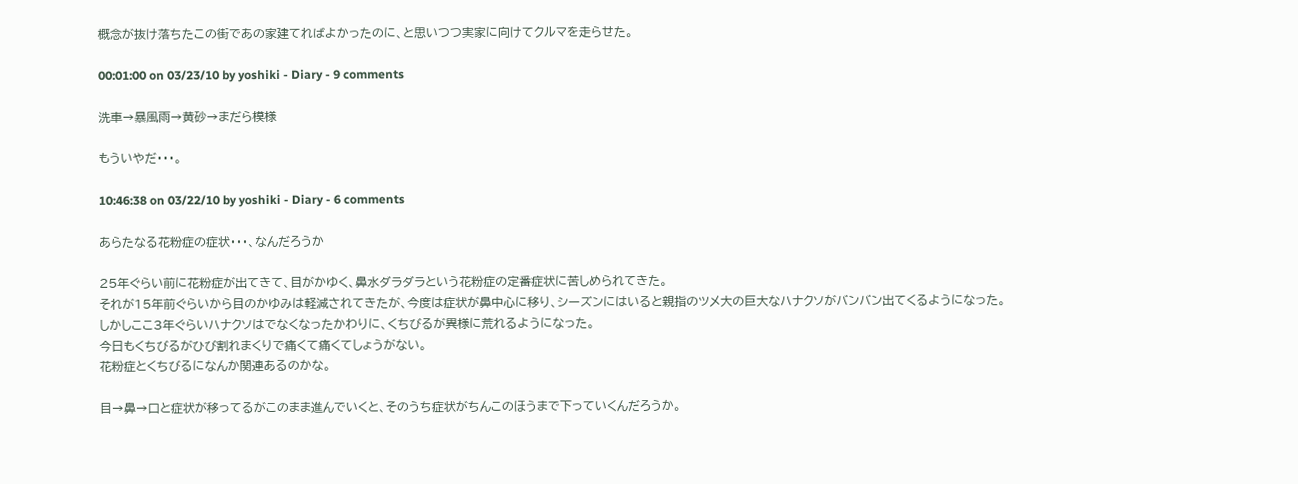概念が抜け落ちたこの街であの家建てればよかったのに、と思いつつ実家に向けてクルマを走らせた。

00:01:00 on 03/23/10 by yoshiki - Diary - 9 comments

洗車→暴風雨→黄砂→まだら模様

もういやだ・・・。

10:46:38 on 03/22/10 by yoshiki - Diary - 6 comments

あらたなる花粉症の症状・・・、なんだろうか

25年ぐらい前に花粉症が出てきて、目がかゆく、鼻水ダラダラという花粉症の定番症状に苦しめられてきた。
それが15年前ぐらいから目のかゆみは軽減されてきたが、今度は症状が鼻中心に移り、シーズンにはいると親指のツメ大の巨大なハナクソがバンバン出てくるようになった。
しかしここ3年ぐらいハナクソはでなくなったかわりに、くちびるが異様に荒れるようになった。
今日もくちびるがひび割れまくりで痛くて痛くてしょうがない。
花粉症とくちびるになんか関連あるのかな。

目→鼻→口と症状が移ってるがこのまま進んでいくと、そのうち症状がちんこのほうまで下っていくんだろうか。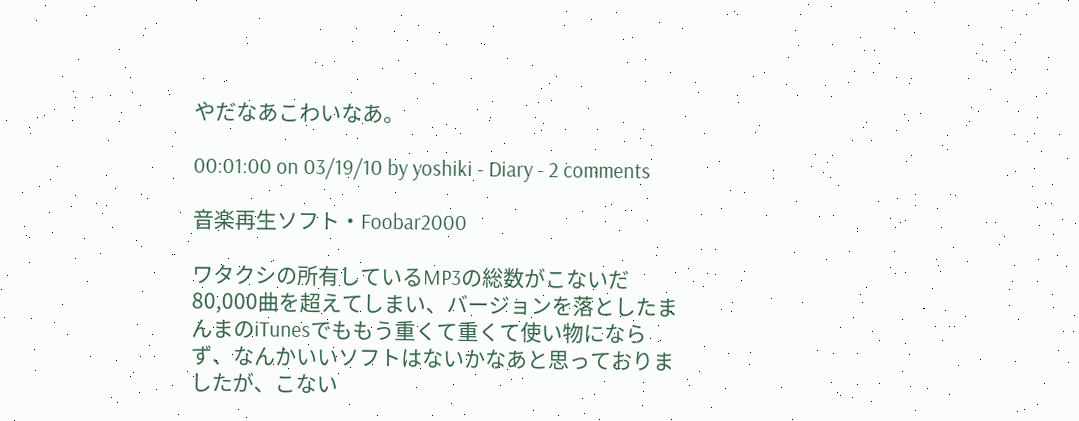やだなあこわいなあ。

00:01:00 on 03/19/10 by yoshiki - Diary - 2 comments

音楽再生ソフト・Foobar2000

ワタクシの所有しているMP3の総数がこないだ80,000曲を超えてしまい、バージョンを落としたまんまのiTunesでももう重くて重くて使い物にならず、なんかいいソフトはないかなあと思っておりましたが、こない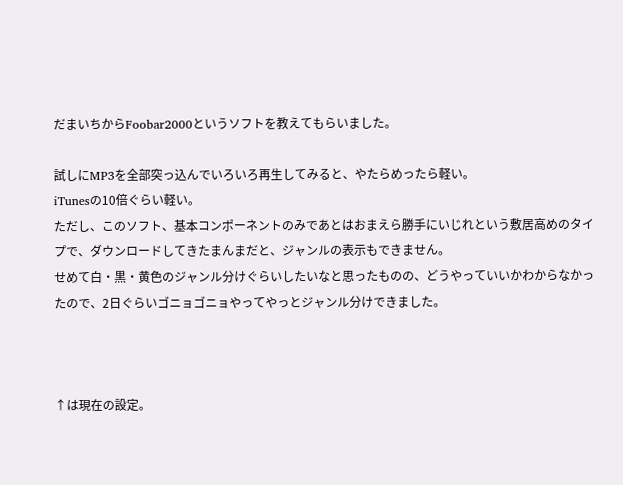だまいちからFoobar2000というソフトを教えてもらいました。

試しにMP3を全部突っ込んでいろいろ再生してみると、やたらめったら軽い。
iTunesの10倍ぐらい軽い。
ただし、このソフト、基本コンポーネントのみであとはおまえら勝手にいじれという敷居高めのタイプで、ダウンロードしてきたまんまだと、ジャンルの表示もできません。
せめて白・黒・黄色のジャンル分けぐらいしたいなと思ったものの、どうやっていいかわからなかったので、2日ぐらいゴニョゴニョやってやっとジャンル分けできました。



↑は現在の設定。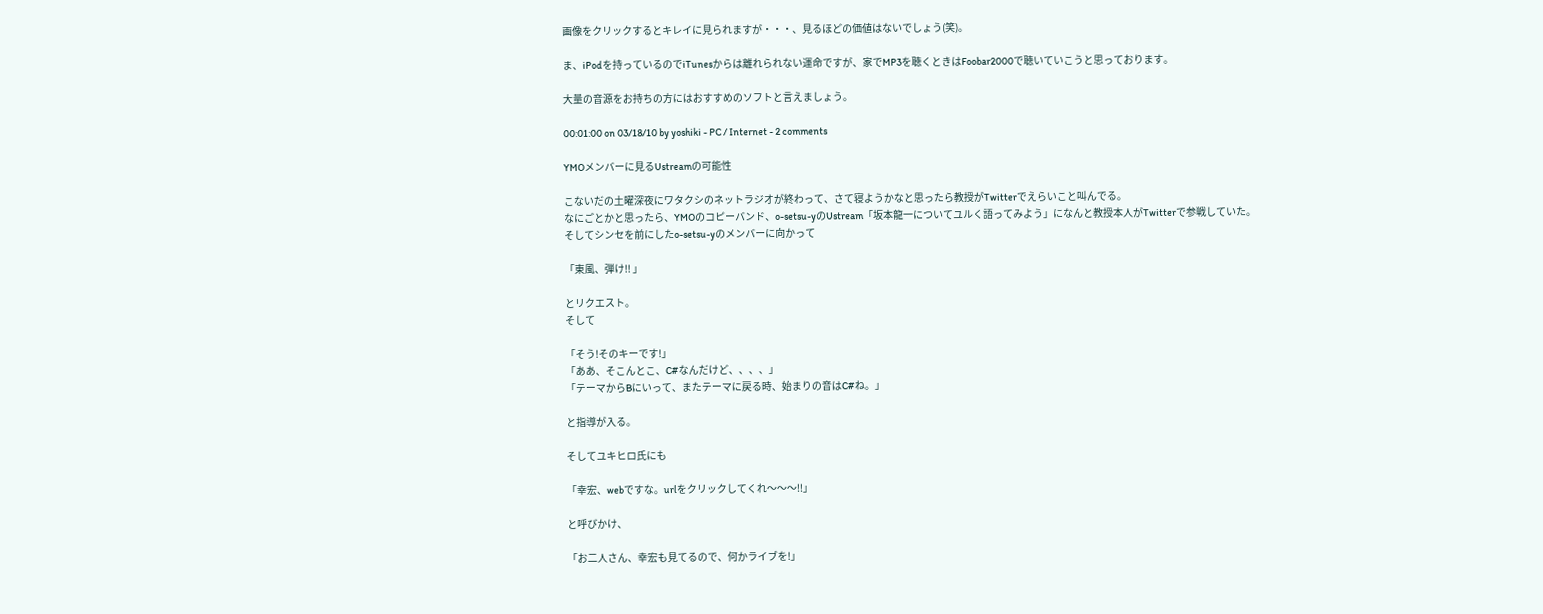画像をクリックするとキレイに見られますが・・・、見るほどの価値はないでしょう(笑)。

ま、iPodを持っているのでiTunesからは離れられない運命ですが、家でMP3を聴くときはFoobar2000で聴いていこうと思っております。

大量の音源をお持ちの方にはおすすめのソフトと言えましょう。

00:01:00 on 03/18/10 by yoshiki - PC / Internet - 2 comments

YMOメンバーに見るUstreamの可能性

こないだの土曜深夜にワタクシのネットラジオが終わって、さて寝ようかなと思ったら教授がTwitterでえらいこと叫んでる。
なにごとかと思ったら、YMOのコピーバンド、o-setsu-yのUstream「坂本龍一についてユルく語ってみよう」になんと教授本人がTwitterで参戦していた。
そしてシンセを前にしたo-setsu-yのメンバーに向かって

「東風、弾け!! 」

とリクエスト。
そして

「そう!そのキーです!」
「ああ、そこんとこ、C#なんだけど、、、、」
「テーマからBにいって、またテーマに戻る時、始まりの音はC#ね。」

と指導が入る。

そしてユキヒロ氏にも

「幸宏、webですな。urlをクリックしてくれ〜〜〜!!」

と呼びかけ、

「お二人さん、幸宏も見てるので、何かライブを!」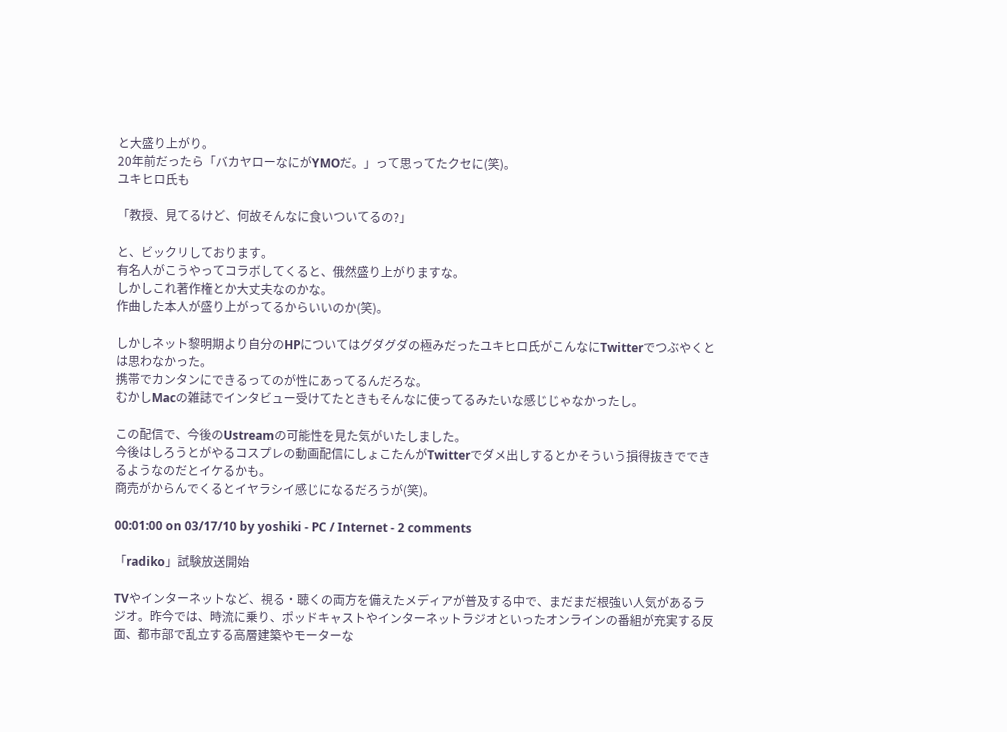と大盛り上がり。
20年前だったら「バカヤローなにがYMOだ。」って思ってたクセに(笑)。
ユキヒロ氏も

「教授、見てるけど、何故そんなに食いついてるの?」

と、ビックリしております。
有名人がこうやってコラボしてくると、俄然盛り上がりますな。
しかしこれ著作権とか大丈夫なのかな。
作曲した本人が盛り上がってるからいいのか(笑)。

しかしネット黎明期より自分のHPについてはグダグダの極みだったユキヒロ氏がこんなにTwitterでつぶやくとは思わなかった。
携帯でカンタンにできるってのが性にあってるんだろな。
むかしMacの雑誌でインタビュー受けてたときもそんなに使ってるみたいな感じじゃなかったし。

この配信で、今後のUstreamの可能性を見た気がいたしました。
今後はしろうとがやるコスプレの動画配信にしょこたんがTwitterでダメ出しするとかそういう損得抜きでできるようなのだとイケるかも。
商売がからんでくるとイヤラシイ感じになるだろうが(笑)。

00:01:00 on 03/17/10 by yoshiki - PC / Internet - 2 comments

「radiko」試験放送開始

TVやインターネットなど、視る・聴くの両方を備えたメディアが普及する中で、まだまだ根強い人気があるラジオ。昨今では、時流に乗り、ポッドキャストやインターネットラジオといったオンラインの番組が充実する反面、都市部で乱立する高層建築やモーターな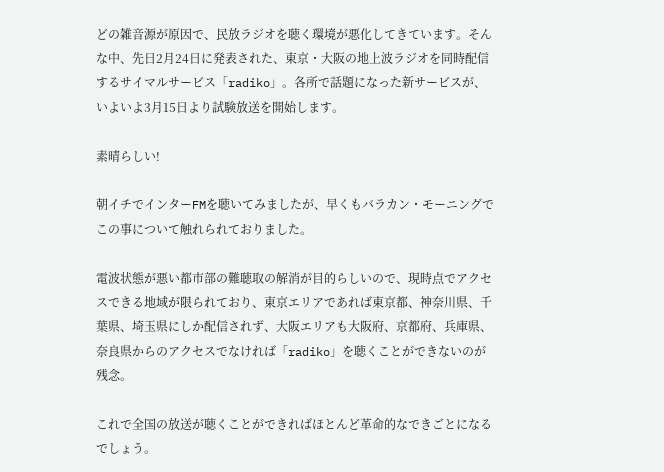どの雑音源が原因で、民放ラジオを聴く環境が悪化してきています。そんな中、先日2月24日に発表された、東京・大阪の地上波ラジオを同時配信するサイマルサービス「radiko」。各所で話題になった新サービスが、いよいよ3月15日より試験放送を開始します。

素晴らしい!

朝イチでインターFMを聴いてみましたが、早くもバラカン・モーニングでこの事について触れられておりました。

電波状態が悪い都市部の難聴取の解消が目的らしいので、現時点でアクセスできる地域が限られており、東京エリアであれば東京都、神奈川県、千葉県、埼玉県にしか配信されず、大阪エリアも大阪府、京都府、兵庫県、奈良県からのアクセスでなければ「radiko」を聴くことができないのが残念。

これで全国の放送が聴くことができればほとんど革命的なできごとになるでしょう。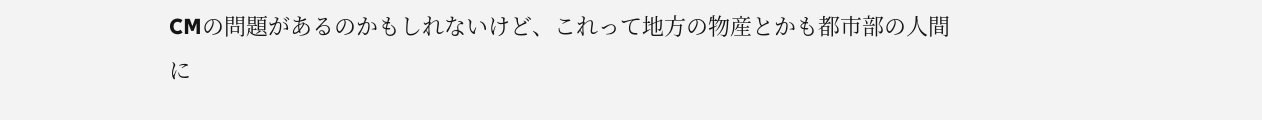CMの問題があるのかもしれないけど、これって地方の物産とかも都市部の人間に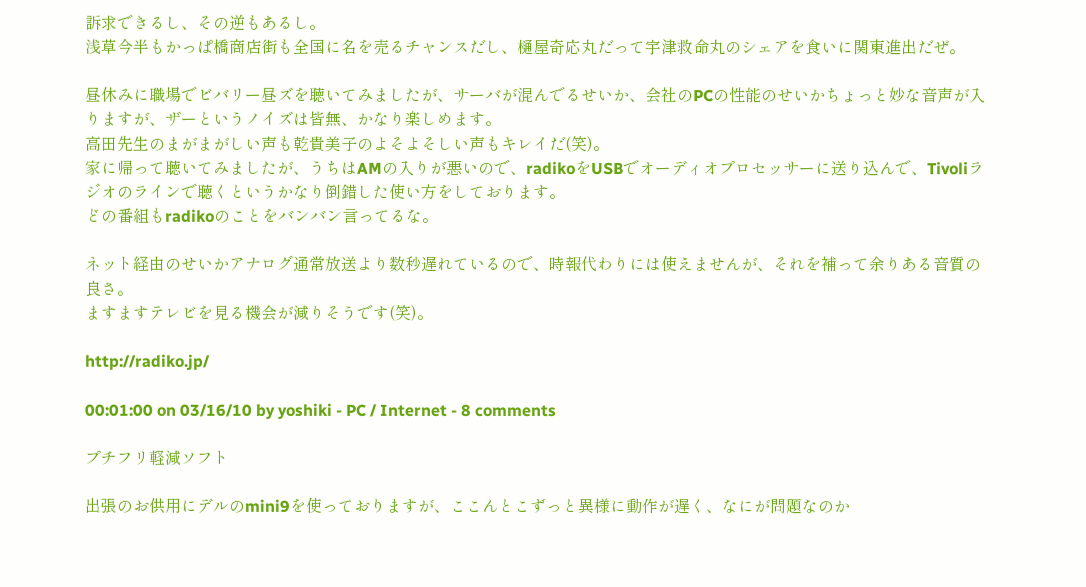訴求できるし、その逆もあるし。
浅草今半もかっぱ橋商店街も全国に名を売るチャンスだし、樋屋奇応丸だって宇津救命丸のシェアを食いに関東進出だぜ。

昼休みに職場でビバリー昼ズを聴いてみましたが、サーバが混んでるせいか、会社のPCの性能のせいかちょっと妙な音声が入りますが、ザーというノイズは皆無、かなり楽しめます。
高田先生のまがまがしい声も乾貴美子のよそよそしい声もキレイだ(笑)。
家に帰って聴いてみましたが、うちはAMの入りが悪いので、radikoをUSBでオーディオプロセッサーに送り込んで、Tivoliラジオのラインで聴くというかなり倒錯した使い方をしております。
どの番組もradikoのことをバンバン言ってるな。

ネット経由のせいかアナログ通常放送より数秒遅れているので、時報代わりには使えませんが、それを補って余りある音質の良さ。
ますますテレビを見る機会が減りそうです(笑)。

http://radiko.jp/

00:01:00 on 03/16/10 by yoshiki - PC / Internet - 8 comments

プチフリ軽減ソフト

出張のお供用にデルのmini9を使っておりますが、ここんとこずっと異様に動作が遅く、なにが問題なのか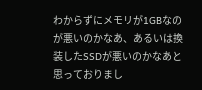わからずにメモリが1GBなのが悪いのかなあ、あるいは換装したSSDが悪いのかなあと思っておりまし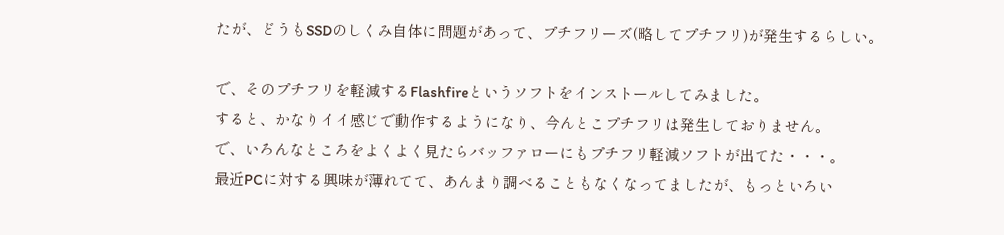たが、どうもSSDのしくみ自体に問題があって、プチフリーズ(略してプチフリ)が発生するらしい。

で、そのプチフリを軽減するFlashfireというソフトをインストールしてみました。
すると、かなりイイ感じで動作するようになり、今んとこプチフリは発生しておりません。
で、いろんなところをよくよく見たらバッファローにもプチフリ軽減ソフトが出てた・・・。
最近PCに対する興味が薄れてて、あんまり調べることもなくなってましたが、もっといろい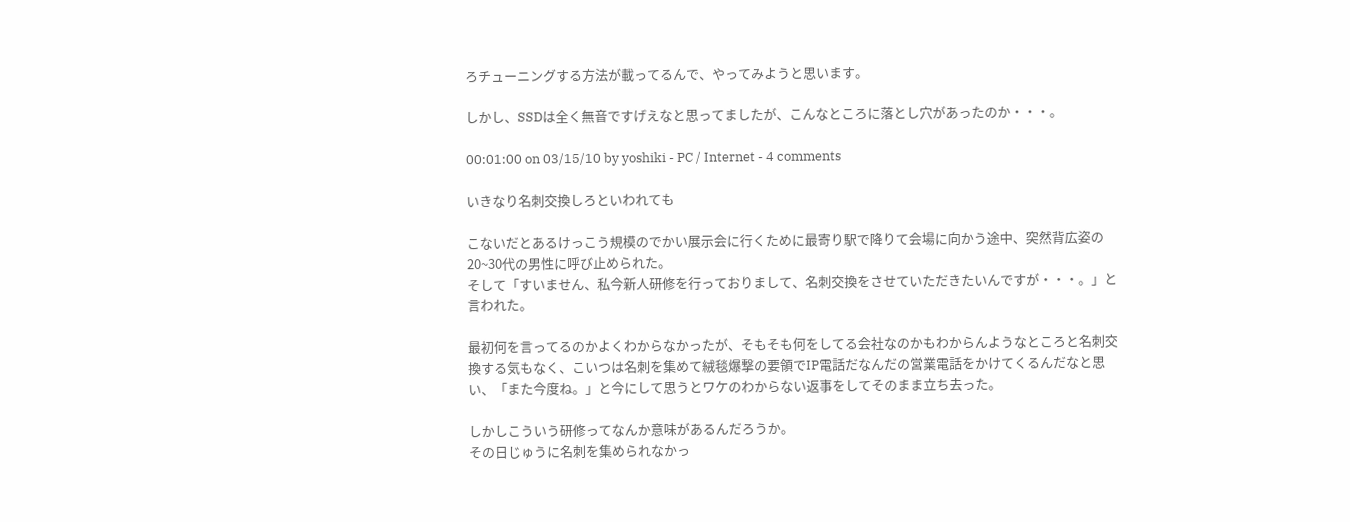ろチューニングする方法が載ってるんで、やってみようと思います。

しかし、SSDは全く無音ですげえなと思ってましたが、こんなところに落とし穴があったのか・・・。

00:01:00 on 03/15/10 by yoshiki - PC / Internet - 4 comments

いきなり名刺交換しろといわれても

こないだとあるけっこう規模のでかい展示会に行くために最寄り駅で降りて会場に向かう途中、突然背広姿の20~30代の男性に呼び止められた。
そして「すいません、私今新人研修を行っておりまして、名刺交換をさせていただきたいんですが・・・。」と言われた。

最初何を言ってるのかよくわからなかったが、そもそも何をしてる会社なのかもわからんようなところと名刺交換する気もなく、こいつは名刺を集めて絨毯爆撃の要領でIP電話だなんだの営業電話をかけてくるんだなと思い、「また今度ね。」と今にして思うとワケのわからない返事をしてそのまま立ち去った。

しかしこういう研修ってなんか意味があるんだろうか。
その日じゅうに名刺を集められなかっ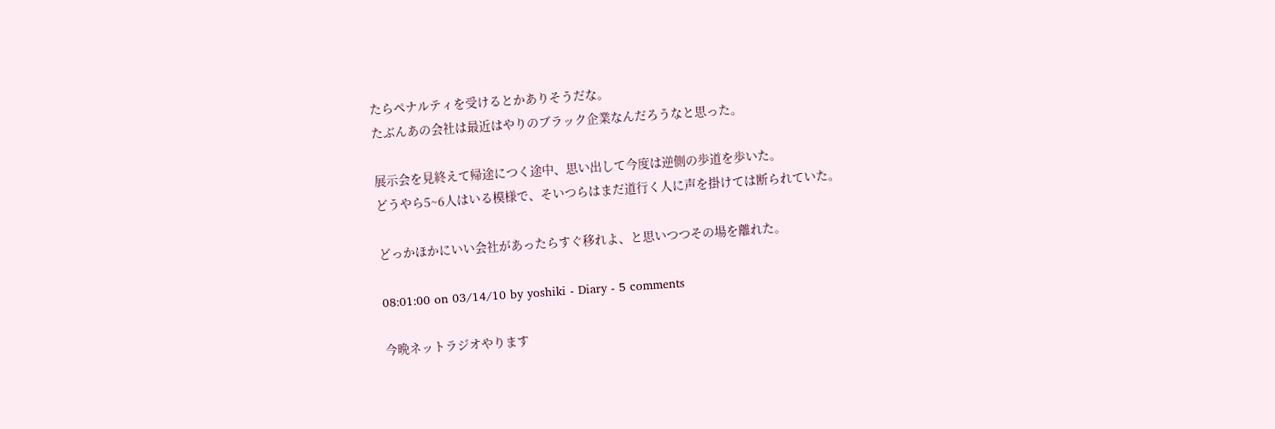たらペナルティを受けるとかありそうだな。
たぶんあの会社は最近はやりのブラック企業なんだろうなと思った。

展示会を見終えて帰途につく途中、思い出して今度は逆側の歩道を歩いた。
どうやら5~6人はいる模様で、そいつらはまだ道行く人に声を掛けては断られていた。

どっかほかにいい会社があったらすぐ移れよ、と思いつつその場を離れた。

08:01:00 on 03/14/10 by yoshiki - Diary - 5 comments

今晩ネットラジオやります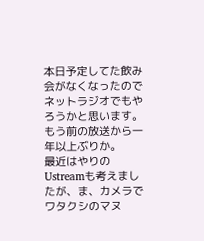本日予定してた飲み会がなくなったのでネットラジオでもやろうかと思います。
もう前の放送から一年以上ぶりか。
最近はやりのUstreamも考えましたが、ま、カメラでワタクシのマヌ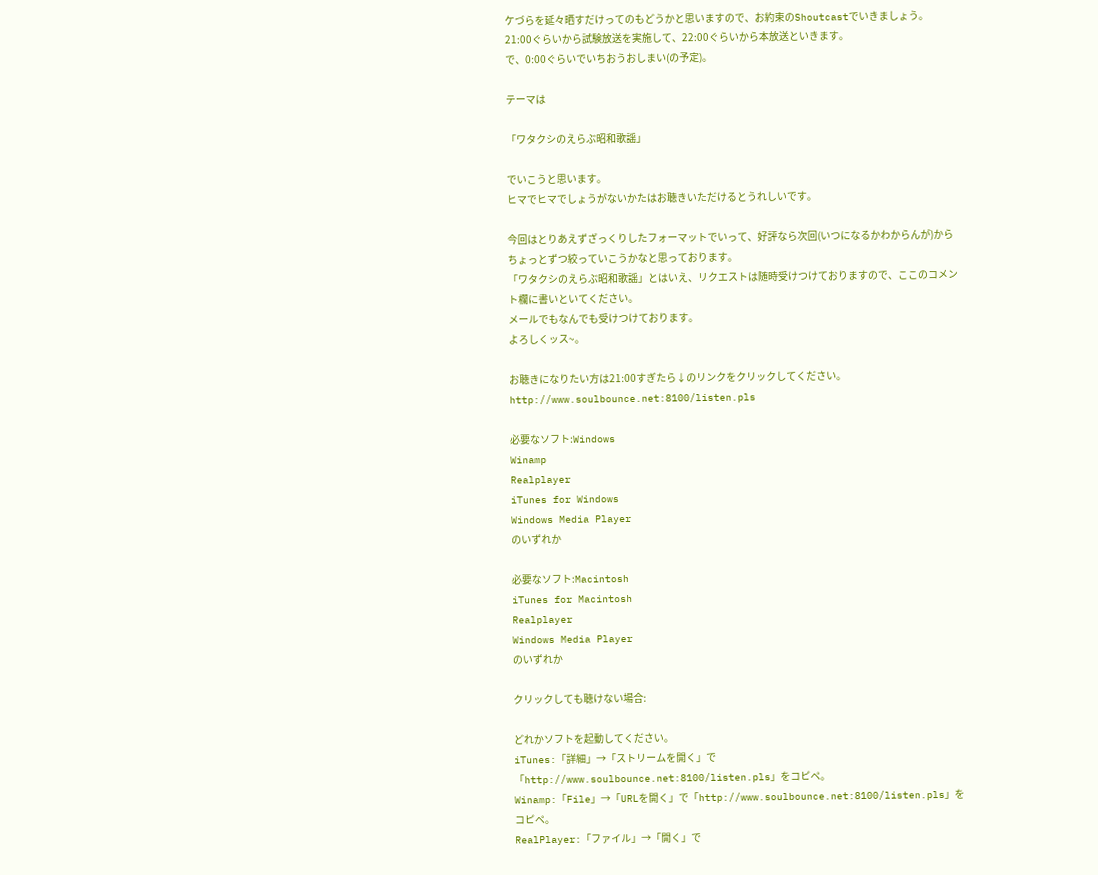ケづらを延々晒すだけってのもどうかと思いますので、お約束のShoutcastでいきましょう。
21:00ぐらいから試験放送を実施して、22:00ぐらいから本放送といきます。
で、0:00ぐらいでいちおうおしまい(の予定)。

テーマは

「ワタクシのえらぶ昭和歌謡」

でいこうと思います。
ヒマでヒマでしょうがないかたはお聴きいただけるとうれしいです。

今回はとりあえずざっくりしたフォーマットでいって、好評なら次回(いつになるかわからんが)からちょっとずつ絞っていこうかなと思っております。
「ワタクシのえらぶ昭和歌謡」とはいえ、リクエストは随時受けつけておりますので、ここのコメント欄に書いといてください。
メールでもなんでも受けつけております。
よろしくッス~。

お聴きになりたい方は21:00すぎたら↓のリンクをクリックしてください。
http://www.soulbounce.net:8100/listen.pls

必要なソフト:Windows
Winamp
Realplayer
iTunes for Windows
Windows Media Player
のいずれか

必要なソフト:Macintosh
iTunes for Macintosh
Realplayer
Windows Media Player
のいずれか

クリックしても聴けない場合:

どれかソフトを起動してください。
iTunes:「詳細」→「ストリームを開く」で「http://www.soulbounce.net:8100/listen.pls」をコピペ。
Winamp:「File」→「URLを開く」で「http://www.soulbounce.net:8100/listen.pls」をコピペ。
RealPlayer:「ファイル」→「開く」で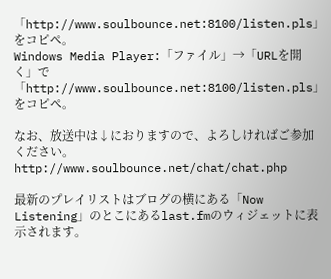「http://www.soulbounce.net:8100/listen.pls」をコピペ。
Windows Media Player:「ファイル」→「URLを開く」で「http://www.soulbounce.net:8100/listen.pls」をコピペ。

なお、放送中は↓におりますので、よろしければご参加ください。
http://www.soulbounce.net/chat/chat.php

最新のプレイリストはブログの横にある「Now Listening」のとこにあるlast.fmのウィジェットに表示されます。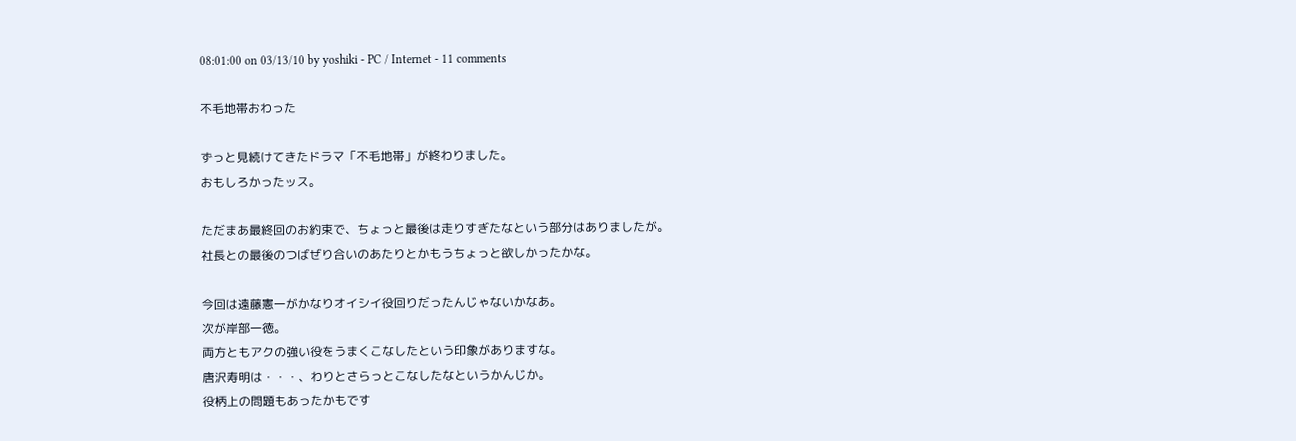08:01:00 on 03/13/10 by yoshiki - PC / Internet - 11 comments

不毛地帯おわった

ずっと見続けてきたドラマ「不毛地帯」が終わりました。
おもしろかったッス。

ただまあ最終回のお約束で、ちょっと最後は走りすぎたなという部分はありましたが。
社長との最後のつばぜり合いのあたりとかもうちょっと欲しかったかな。

今回は遠藤憲一がかなりオイシイ役回りだったんじゃないかなあ。
次が岸部一徳。
両方ともアクの強い役をうまくこなしたという印象がありますな。
唐沢寿明は・・・、わりとさらっとこなしたなというかんじか。
役柄上の問題もあったかもです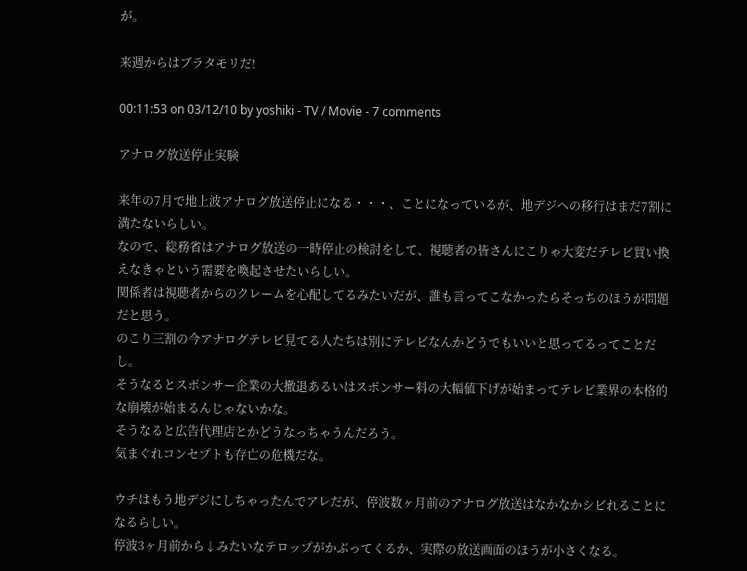が。

来週からはブラタモリだ!

00:11:53 on 03/12/10 by yoshiki - TV / Movie - 7 comments

アナログ放送停止実験

来年の7月で地上波アナログ放送停止になる・・・、ことになっているが、地デジへの移行はまだ7割に満たないらしい。
なので、総務省はアナログ放送の一時停止の検討をして、視聴者の皆さんにこりゃ大変だテレビ買い換えなきゃという需要を喚起させたいらしい。
関係者は視聴者からのクレームを心配してるみたいだが、誰も言ってこなかったらそっちのほうが問題だと思う。
のこり三割の今アナログテレビ見てる人たちは別にテレビなんかどうでもいいと思ってるってことだし。
そうなるとスポンサー企業の大撤退あるいはスポンサー料の大幅値下げが始まってテレビ業界の本格的な崩壊が始まるんじゃないかな。
そうなると広告代理店とかどうなっちゃうんだろう。
気まぐれコンセプトも存亡の危機だな。

ウチはもう地デジにしちゃったんでアレだが、停波数ヶ月前のアナログ放送はなかなかシビれることになるらしい。
停波3ヶ月前から↓みたいなテロップがかぶってくるか、実際の放送画面のほうが小さくなる。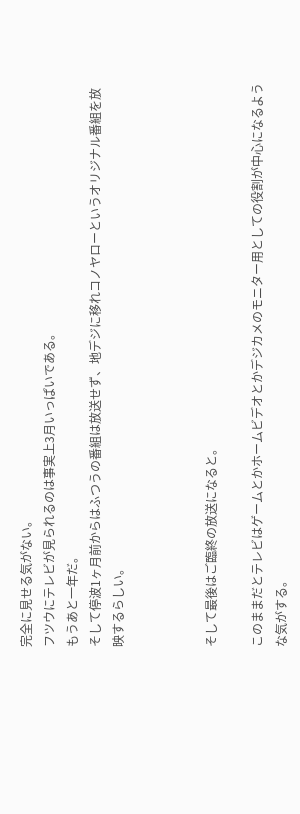完全に見せる気がない。
フツウにテレビが見られるのは事実上3月いっぱいである。
もうあと一年だ。
そして停波1ヶ月前からはふつうの番組は放送せず、地デジに移れコノヤローというオリジナル番組を放映するらしい。



そして最後はご臨終の放送になると。

このままだとテレビはゲームとかホームビデオとかデジカメのモニター用としての役割が中心になるような気がする。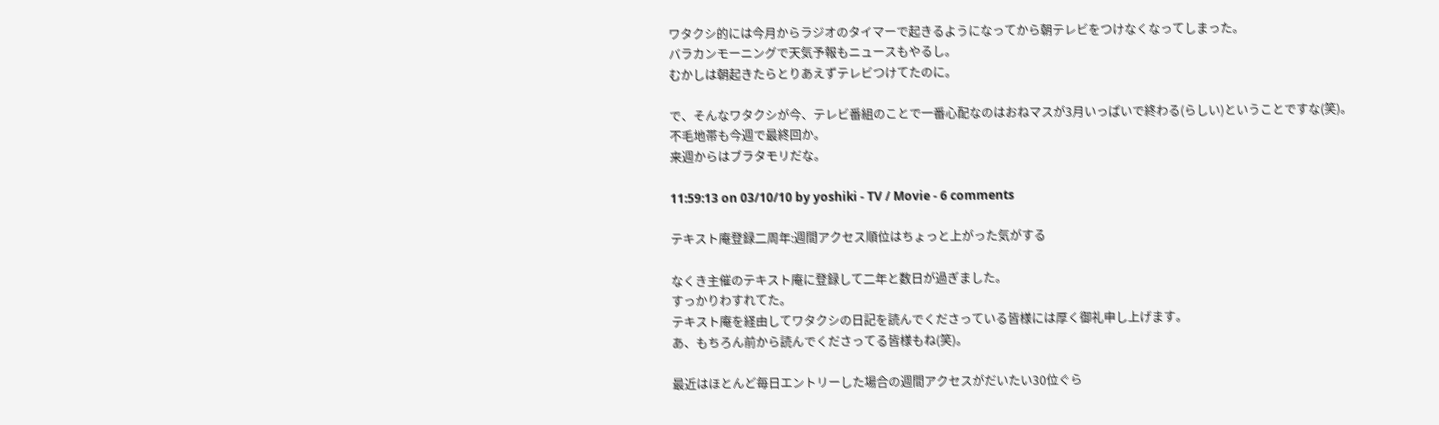ワタクシ的には今月からラジオのタイマーで起きるようになってから朝テレビをつけなくなってしまった。
バラカンモーニングで天気予報もニュースもやるし。
むかしは朝起きたらとりあえずテレビつけてたのに。

で、そんなワタクシが今、テレビ番組のことで一番心配なのはおねマスが3月いっぱいで終わる(らしい)ということですな(笑)。
不毛地帯も今週で最終回か。
来週からはブラタモリだな。

11:59:13 on 03/10/10 by yoshiki - TV / Movie - 6 comments

テキスト庵登録二周年:週間アクセス順位はちょっと上がった気がする

なくき主催のテキスト庵に登録して二年と数日が過ぎました。
すっかりわすれてた。
テキスト庵を経由してワタクシの日記を読んでくださっている皆様には厚く御礼申し上げます。
あ、もちろん前から読んでくださってる皆様もね(笑)。

最近はほとんど毎日エントリーした場合の週間アクセスがだいたい30位ぐら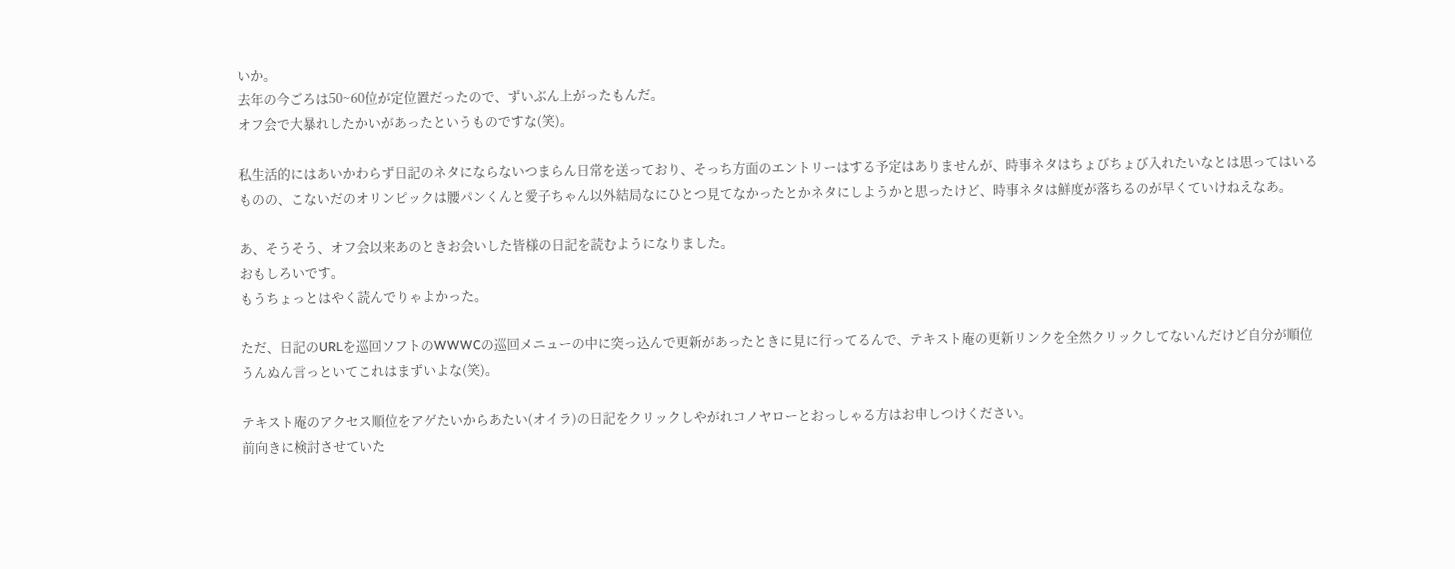いか。
去年の今ごろは50~60位が定位置だったので、ずいぶん上がったもんだ。
オフ会で大暴れしたかいがあったというものですな(笑)。

私生活的にはあいかわらず日記のネタにならないつまらん日常を送っており、そっち方面のエントリーはする予定はありませんが、時事ネタはちょびちょび入れたいなとは思ってはいるものの、こないだのオリンピックは腰パンくんと愛子ちゃん以外結局なにひとつ見てなかったとかネタにしようかと思ったけど、時事ネタは鮮度が落ちるのが早くていけねえなあ。

あ、そうそう、オフ会以来あのときお会いした皆様の日記を読むようになりました。
おもしろいです。
もうちょっとはやく読んでりゃよかった。

ただ、日記のURLを巡回ソフトのWWWCの巡回メニューの中に突っ込んで更新があったときに見に行ってるんで、テキスト庵の更新リンクを全然クリックしてないんだけど自分が順位うんぬん言っといてこれはまずいよな(笑)。

テキスト庵のアクセス順位をアゲたいからあたい(オイラ)の日記をクリックしやがれコノヤローとおっしゃる方はお申しつけください。
前向きに検討させていた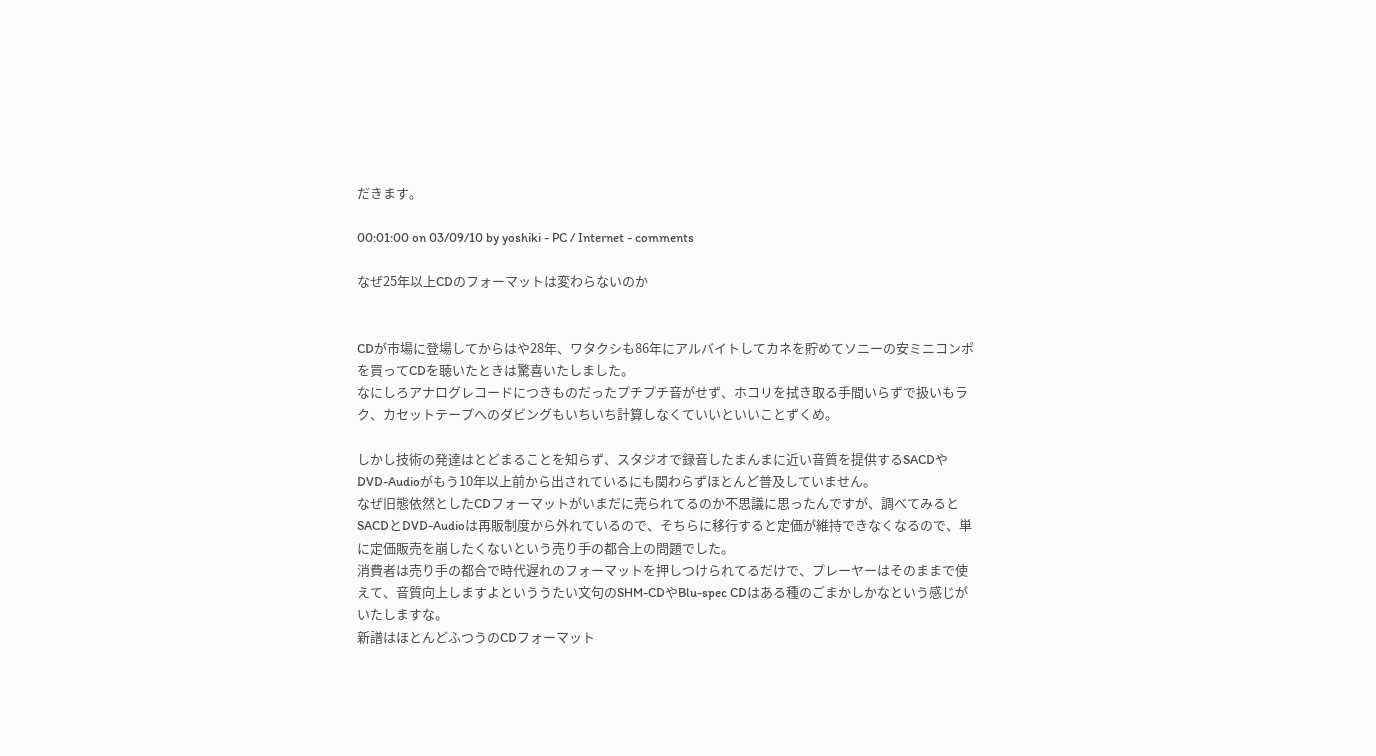だきます。

00:01:00 on 03/09/10 by yoshiki - PC / Internet - comments

なぜ25年以上CDのフォーマットは変わらないのか


CDが市場に登場してからはや28年、ワタクシも86年にアルバイトしてカネを貯めてソニーの安ミニコンポを買ってCDを聴いたときは驚喜いたしました。
なにしろアナログレコードにつきものだったプチプチ音がせず、ホコリを拭き取る手間いらずで扱いもラク、カセットテープへのダビングもいちいち計算しなくていいといいことずくめ。

しかし技術の発達はとどまることを知らず、スタジオで録音したまんまに近い音質を提供するSACDやDVD-Audioがもう10年以上前から出されているにも関わらずほとんど普及していません。
なぜ旧態依然としたCDフォーマットがいまだに売られてるのか不思議に思ったんですが、調べてみるとSACDとDVD-Audioは再販制度から外れているので、そちらに移行すると定価が維持できなくなるので、単に定価販売を崩したくないという売り手の都合上の問題でした。
消費者は売り手の都合で時代遅れのフォーマットを押しつけられてるだけで、プレーヤーはそのままで使えて、音質向上しますよといううたい文句のSHM-CDやBlu-spec CDはある種のごまかしかなという感じがいたしますな。
新譜はほとんどふつうのCDフォーマット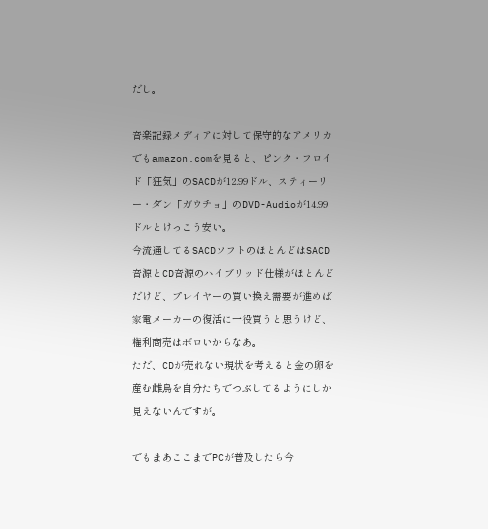だし。

音楽記録メディアに対して保守的なアメリカでもamazon.comを見ると、ピンク・フロイド「狂気」のSACDが12.99ドル、スティーリー・ダン「ガウチョ」のDVD-Audioが14.99ドルとけっこう安い。
今流通してるSACDソフトのほとんどはSACD音源とCD音源のハイブリッド仕様がほとんどだけど、プレイヤーの買い換え需要が進めば家電メーカーの復活に一役買うと思うけど、権利商売はボロいからなあ。
ただ、CDが売れない現状を考えると金の卵を産む雌鳥を自分たちでつぶしてるようにしか見えないんですが。

でもまあここまでPCが普及したら今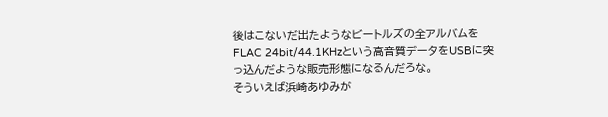後はこないだ出たようなビートルズの全アルバムをFLAC 24bit/44.1KHzという高音質データをUSBに突っ込んだような販売形態になるんだろな。
そういえば浜崎あゆみが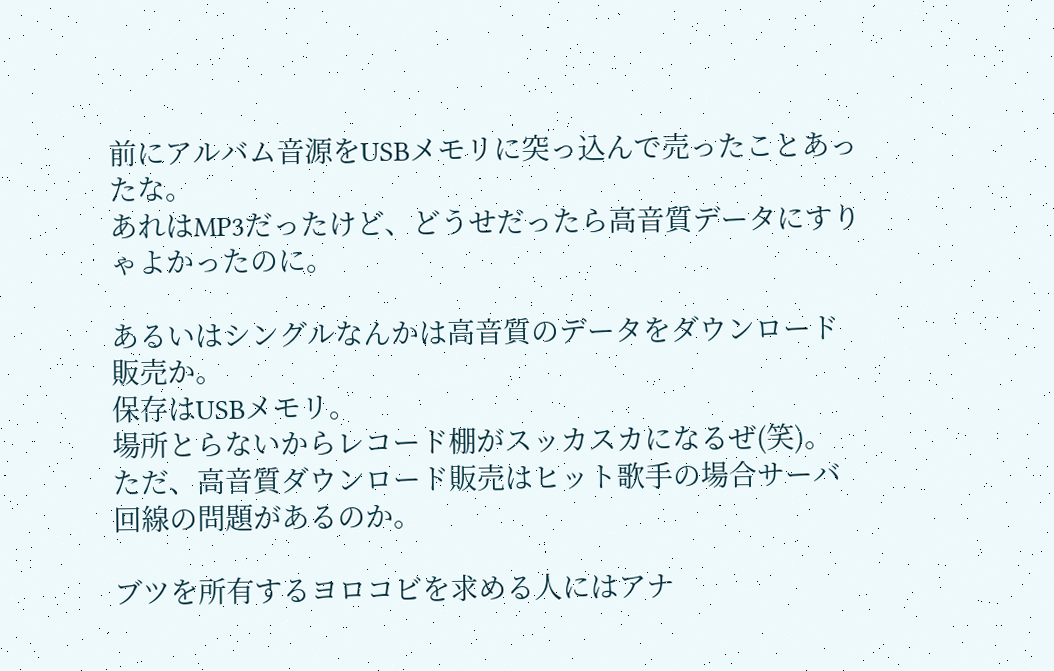前にアルバム音源をUSBメモリに突っ込んで売ったことあったな。
あれはMP3だったけど、どうせだったら高音質データにすりゃよかったのに。

あるいはシングルなんかは高音質のデータをダウンロード販売か。
保存はUSBメモリ。
場所とらないからレコード棚がスッカスカになるぜ(笑)。
ただ、高音質ダウンロード販売はヒット歌手の場合サーバ回線の問題があるのか。

ブツを所有するヨロコビを求める人にはアナ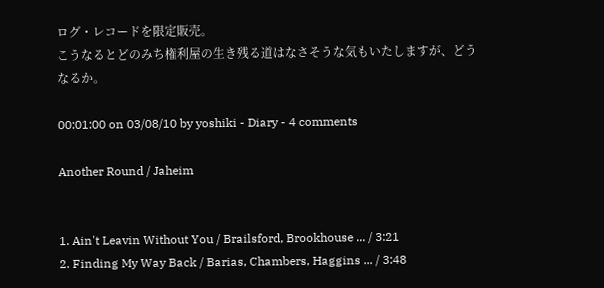ログ・レコードを限定販売。
こうなるとどのみち権利屋の生き残る道はなさそうな気もいたしますが、どうなるか。

00:01:00 on 03/08/10 by yoshiki - Diary - 4 comments

Another Round / Jaheim


1. Ain't Leavin Without You / Brailsford, Brookhouse ... / 3:21
2. Finding My Way Back / Barias, Chambers, Haggins ... / 3:48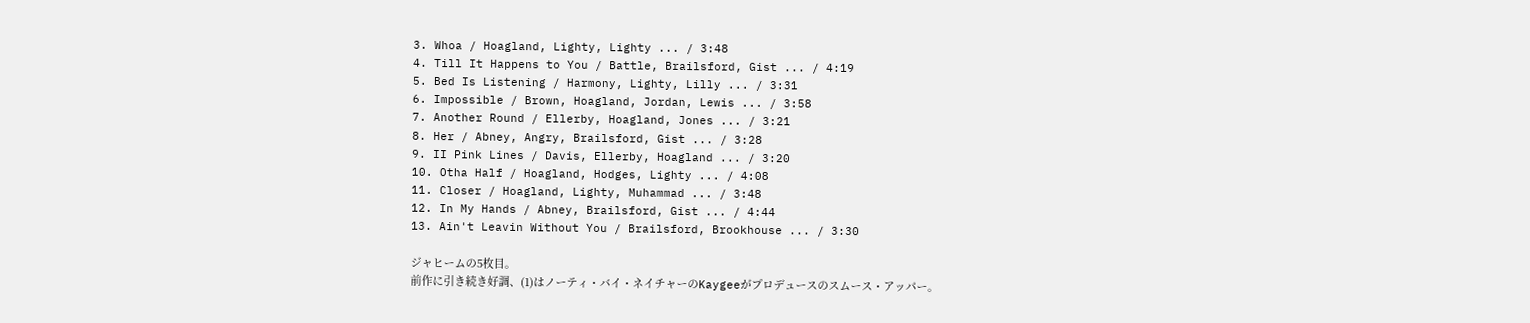3. Whoa / Hoagland, Lighty, Lighty ... / 3:48
4. Till It Happens to You / Battle, Brailsford, Gist ... / 4:19
5. Bed Is Listening / Harmony, Lighty, Lilly ... / 3:31
6. Impossible / Brown, Hoagland, Jordan, Lewis ... / 3:58
7. Another Round / Ellerby, Hoagland, Jones ... / 3:21
8. Her / Abney, Angry, Brailsford, Gist ... / 3:28
9. II Pink Lines / Davis, Ellerby, Hoagland ... / 3:20
10. Otha Half / Hoagland, Hodges, Lighty ... / 4:08
11. Closer / Hoagland, Lighty, Muhammad ... / 3:48
12. In My Hands / Abney, Brailsford, Gist ... / 4:44
13. Ain't Leavin Without You / Brailsford, Brookhouse ... / 3:30

ジャヒームの5枚目。
前作に引き続き好調、(1)はノーティ・バイ・ネイチャーのKaygeeがプロデュースのスムース・アッパー。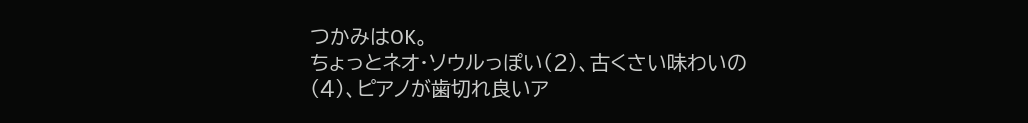つかみはOK。
ちょっとネオ・ソウルっぽい(2)、古くさい味わいの(4)、ピアノが歯切れ良いア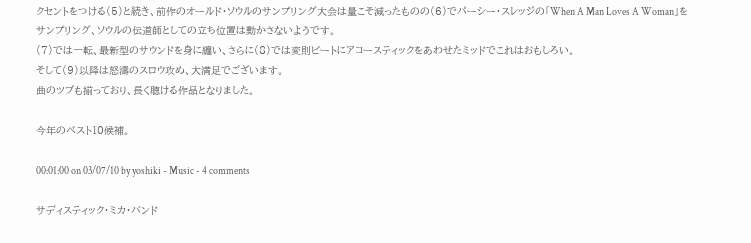クセントをつける(5)と続き、前作のオールド・ソウルのサンプリング大会は量こそ減ったものの(6)でパーシー・スレッジの「When A Man Loves A Woman」をサンプリング、ソウルの伝道師としての立ち位置は動かさないようです。
(7)では一転、最新型のサウンドを身に纏い、さらに(8)では変則ビートにアコースティックをあわせたミッドでこれはおもしろい。
そして(9)以降は怒濤のスロウ攻め、大満足でございます。
曲のツブも揃っており、長く聴ける作品となりました。

今年のベスト10候補。

00:01:00 on 03/07/10 by yoshiki - Music - 4 comments

サディスティック・ミカ・バンド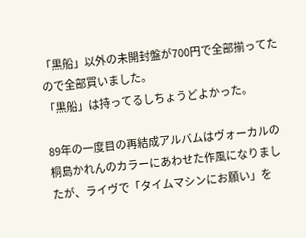「黒船」以外の未開封盤が700円で全部揃ってたので全部買いました。
「黒船」は持ってるしちょうどよかった。

89年の一度目の再結成アルバムはヴォーカルの桐島かれんのカラーにあわせた作風になりましたが、ライヴで「タイムマシンにお願い」を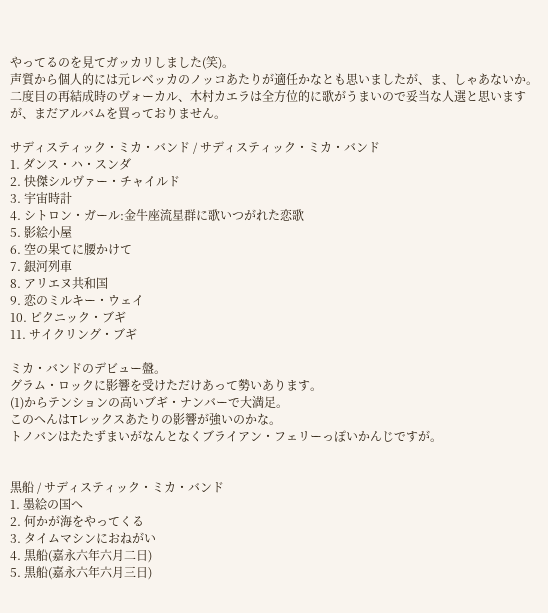やってるのを見てガッカリしました(笑)。
声質から個人的には元レベッカのノッコあたりが適任かなとも思いましたが、ま、しゃあないか。
二度目の再結成時のヴォーカル、木村カエラは全方位的に歌がうまいので妥当な人選と思いますが、まだアルバムを買っておりません。

サディスティック・ミカ・バンド / サディスティック・ミカ・バンド
1. ダンス・ハ・スンダ
2. 快傑シルヴァー・チャイルド
3. 宇宙時計
4. シトロン・ガール:金牛座流星群に歌いつがれた恋歌
5. 影絵小屋
6. 空の果てに腰かけて
7. 銀河列車
8. アリエヌ共和国
9. 恋のミルキー・ウェイ
10. ピクニック・ブギ
11. サイクリング・ブギ

ミカ・バンドのデビュー盤。
グラム・ロックに影響を受けただけあって勢いあります。
(1)からテンションの高いブギ・ナンバーで大満足。
このへんはTレックスあたりの影響が強いのかな。
トノバンはたたずまいがなんとなくブライアン・フェリーっぽいかんじですが。


黒船 / サディスティック・ミカ・バンド
1. 墨絵の国へ
2. 何かが海をやってくる
3. タイムマシンにおねがい
4. 黒船(嘉永六年六月二日)
5. 黒船(嘉永六年六月三日)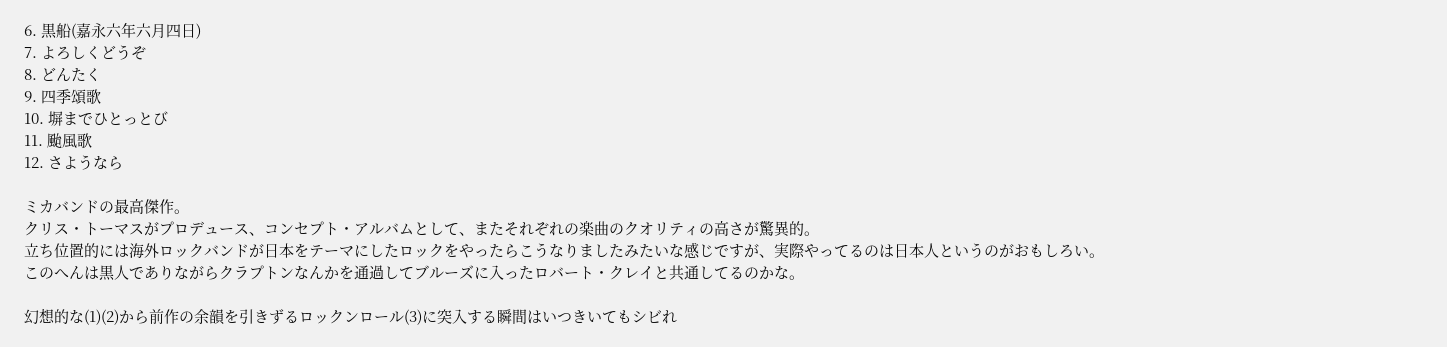6. 黒船(嘉永六年六月四日)
7. よろしくどうぞ
8. どんたく
9. 四季頌歌
10. 塀までひとっとび
11. 颱風歌
12. さようなら

ミカバンドの最高傑作。
クリス・トーマスがプロデュース、コンセプト・アルバムとして、またそれぞれの楽曲のクオリティの高さが驚異的。
立ち位置的には海外ロックバンドが日本をテーマにしたロックをやったらこうなりましたみたいな感じですが、実際やってるのは日本人というのがおもしろい。
このへんは黒人でありながらクラプトンなんかを通過してブルーズに入ったロバート・クレイと共通してるのかな。

幻想的な(1)(2)から前作の余韻を引きずるロックンロール(3)に突入する瞬間はいつきいてもシビれ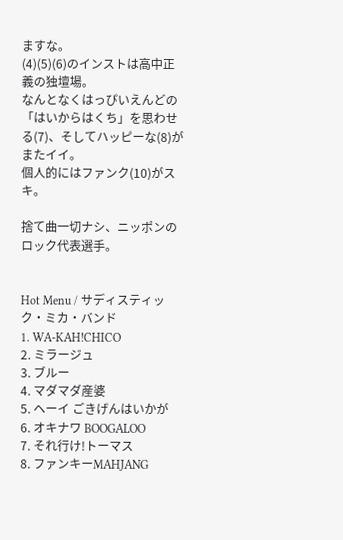ますな。
(4)(5)(6)のインストは高中正義の独壇場。
なんとなくはっぴいえんどの「はいからはくち」を思わせる(7)、そしてハッピーな(8)がまたイイ。
個人的にはファンク(10)がスキ。

捨て曲一切ナシ、ニッポンのロック代表選手。


Hot Menu / サディスティック・ミカ・バンド
1. WA-KAH!CHICO
2. ミラージュ
3. ブルー
4. マダマダ産婆
5. ヘーイ ごきげんはいかが
6. オキナワ BOOGALOO
7. それ行け!トーマス
8. ファンキーMAHJANG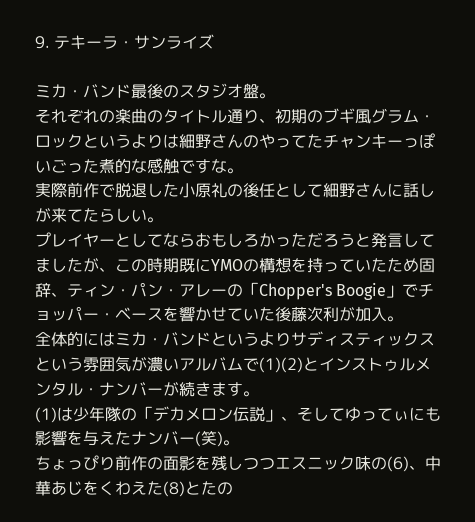9. テキーラ・サンライズ

ミカ・バンド最後のスタジオ盤。
それぞれの楽曲のタイトル通り、初期のブギ風グラム・ロックというよりは細野さんのやってたチャンキーっぽいごった煮的な感触ですな。
実際前作で脱退した小原礼の後任として細野さんに話しが来てたらしい。
プレイヤーとしてならおもしろかっただろうと発言してましたが、この時期既にYMOの構想を持っていたため固辞、ティン・パン・アレーの「Chopper's Boogie」でチョッパー・ベースを響かせていた後藤次利が加入。
全体的にはミカ・バンドというよりサディスティックスという雰囲気が濃いアルバムで(1)(2)とインストゥルメンタル・ナンバーが続きます。
(1)は少年隊の「デカメロン伝説」、そしてゆってぃにも影響を与えたナンバー(笑)。
ちょっぴり前作の面影を残しつつエスニック味の(6)、中華あじをくわえた(8)とたの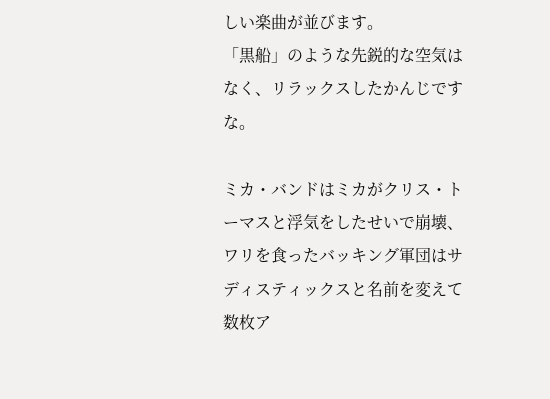しい楽曲が並びます。
「黒船」のような先鋭的な空気はなく、リラックスしたかんじですな。

ミカ・バンドはミカがクリス・トーマスと浮気をしたせいで崩壊、ワリを食ったバッキング軍団はサディスティックスと名前を変えて数枚ア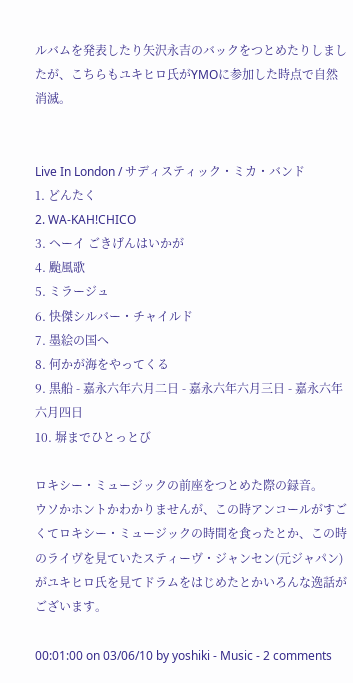ルバムを発表したり矢沢永吉のバックをつとめたりしましたが、こちらもユキヒロ氏がYMOに参加した時点で自然消滅。


Live In London / サディスティック・ミカ・バンド
1. どんたく
2. WA-KAH!CHICO
3. ヘーイ ごきげんはいかが
4. 颱風歌
5. ミラージュ
6. 快傑シルバー・チャイルド
7. 墨絵の国へ
8. 何かが海をやってくる
9. 黒船 - 嘉永六年六月二日 - 嘉永六年六月三日 - 嘉永六年六月四日
10. 塀までひとっとび

ロキシー・ミュージックの前座をつとめた際の録音。
ウソかホントかわかりませんが、この時アンコールがすごくてロキシー・ミュージックの時間を食ったとか、この時のライヴを見ていたスティーヴ・ジャンセン(元ジャパン)がユキヒロ氏を見てドラムをはじめたとかいろんな逸話がございます。

00:01:00 on 03/06/10 by yoshiki - Music - 2 comments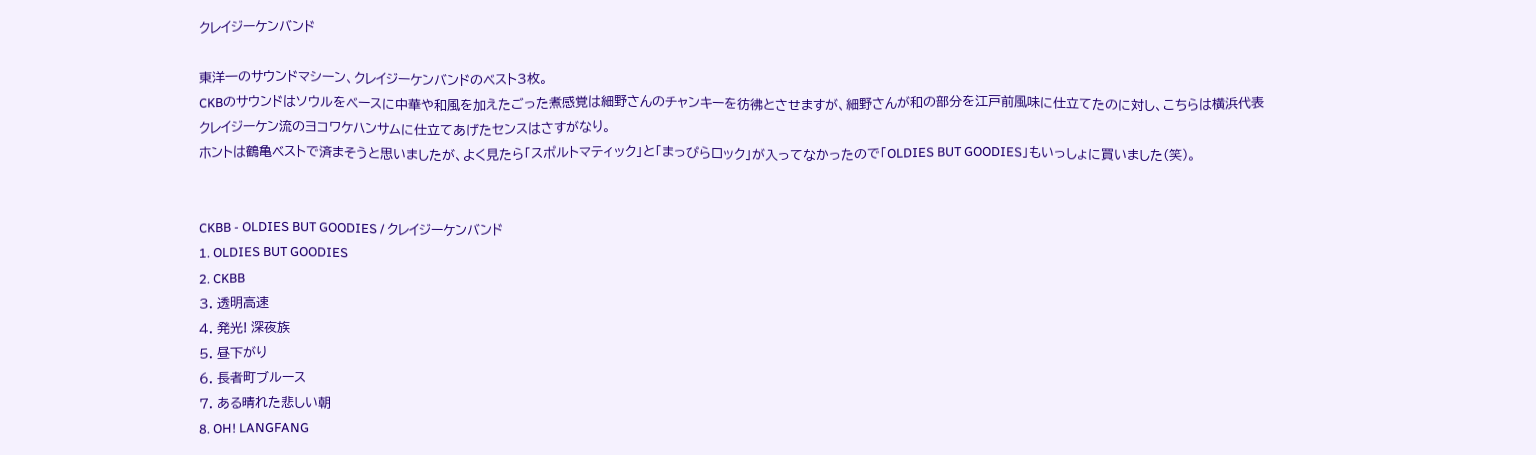クレイジーケンバンド

東洋一のサウンドマシーン、クレイジーケンバンドのベスト3枚。
CKBのサウンドはソウルをベースに中華や和風を加えたごった煮感覚は細野さんのチャンキーを彷彿とさせますが、細野さんが和の部分を江戸前風味に仕立てたのに対し、こちらは横浜代表クレイジーケン流のヨコワケハンサムに仕立てあげたセンスはさすがなり。
ホントは鶴亀ベストで済まそうと思いましたが、よく見たら「スポルトマティック」と「まっぴらロック」が入ってなかったので「OLDIES BUT GOODIES」もいっしょに買いました(笑)。


CKBB - OLDIES BUT GOODIES / クレイジーケンバンド
1. OLDIES BUT GOODIES
2. CKBB
3. 透明高速
4. 発光! 深夜族
5. 昼下がり
6. 長者町ブルース
7. ある晴れた悲しい朝
8. OH! LANGFANG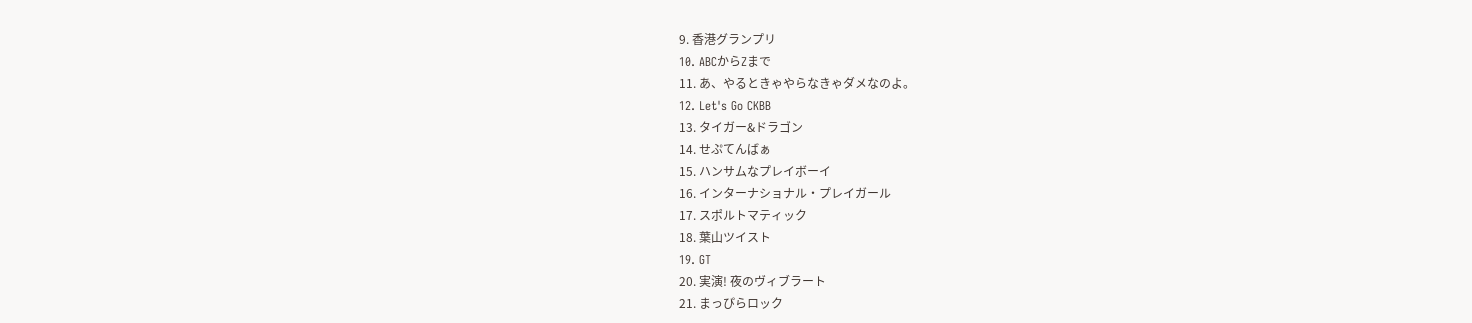9. 香港グランプリ
10. ABCからZまで
11. あ、やるときゃやらなきゃダメなのよ。
12. Let's Go CKBB
13. タイガー&ドラゴン
14. せぷてんばぁ
15. ハンサムなプレイボーイ
16. インターナショナル・プレイガール
17. スポルトマティック
18. 葉山ツイスト
19. GT
20. 実演! 夜のヴィブラート
21. まっぴらロック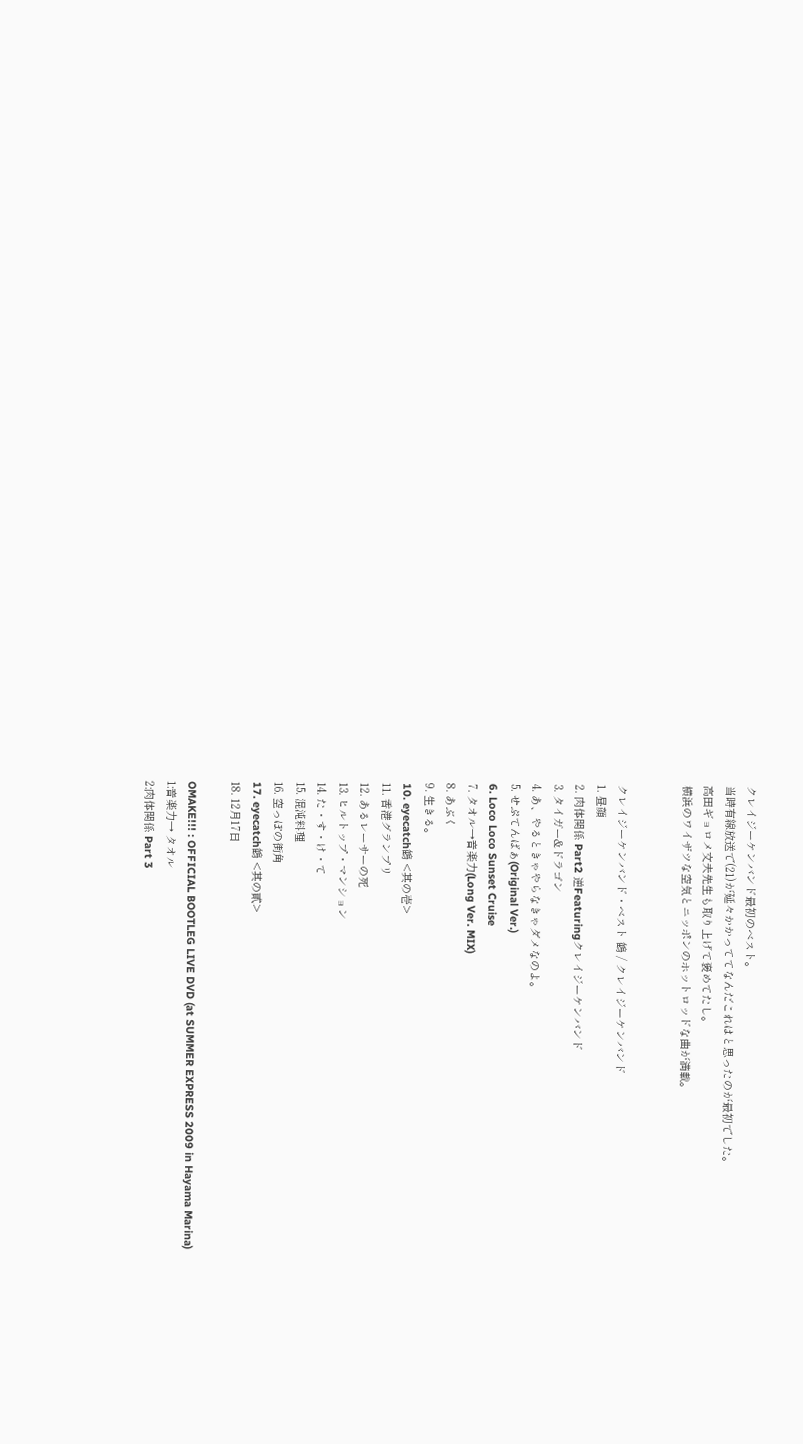クレイジーケンバンド最初のベスト。
当時有線放送で(21)が延々かかっててなんだこれはと思ったのが最初でした。
高田ギョロメ文夫先生も取り上げて褒めてたし。
横浜のワイザツな空気とニッポンのホットロッドな曲が満載。


クレイジーケンバンド・ベスト 鶴 / クレイジーケンバンド
1. 昼顔
2. 肉体関係 Part2 逆Featuringクレイジーケンバンド
3. タイガー&ドラゴン
4. あ、やるときゃやらなきゃダメなのよ。
5. せぷてんばぁ(Original Ver.)
6. Loco Loco Sunset Cruise
7. タオル→音楽力(Long Ver. MIX)
8. あぶく
9. 生きる。
10. eyecatch鶴 <其の壱>
11. 香港グランプリ
12. あるレーサーの死
13. ヒルトップ・マンション
14. た・す・け・て
15. 混沌料理
16. 空っぽの街角
17. eyecatch鶴 <其の貳>
18. 12月17日

OMAKE!!! : OFFICIAL BOOTLEG LIVE DVD (at SUMMER EXPRESS 2009 in Hayama Marina)
1:音楽力→ タオル
2:肉体関係 Part 3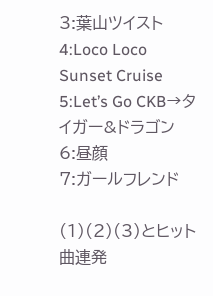3:葉山ツイスト
4:Loco Loco Sunset Cruise
5:Let’s Go CKB→タイガー&ドラゴン
6:昼顔
7:ガールフレンド

(1)(2)(3)とヒット曲連発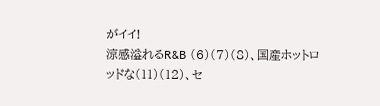がイイ!
涼感溢れるR&B (6)(7)(8)、国産ホットロッドな(11)(12)、セ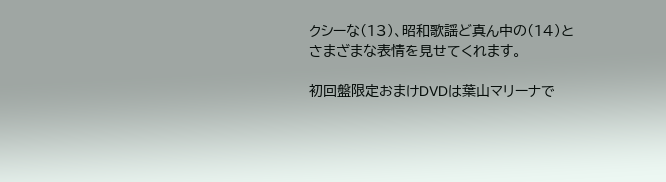クシーな(13)、昭和歌謡ど真ん中の(14)とさまざまな表情を見せてくれます。

初回盤限定おまけDVDは葉山マリーナで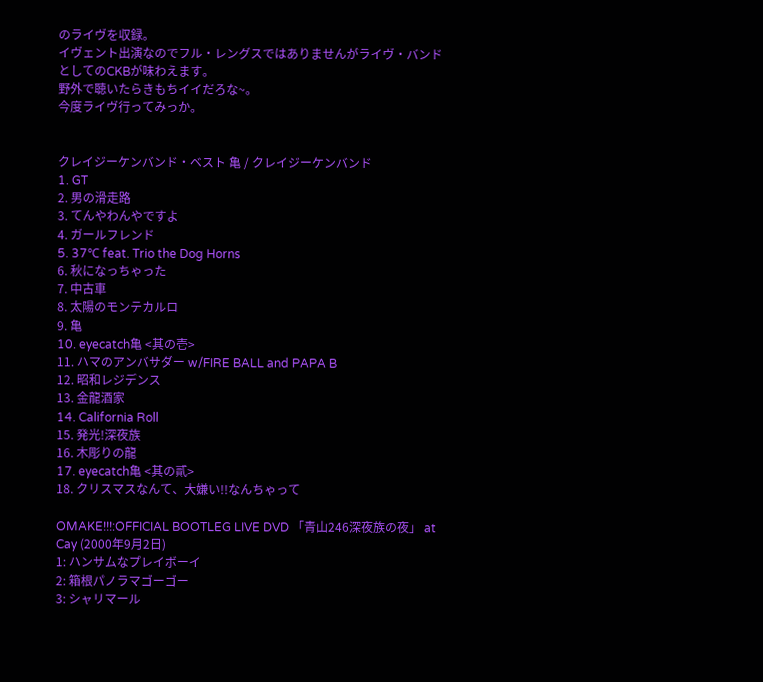のライヴを収録。
イヴェント出演なのでフル・レングスではありませんがライヴ・バンドとしてのCKBが味わえます。
野外で聴いたらきもちイイだろな~。
今度ライヴ行ってみっか。


クレイジーケンバンド・ベスト 亀 / クレイジーケンバンド
1. GT
2. 男の滑走路
3. てんやわんやですよ
4. ガールフレンド
5. 37℃ feat. Trio the Dog Horns
6. 秋になっちゃった
7. 中古車
8. 太陽のモンテカルロ
9. 亀
10. eyecatch亀 <其の壱>
11. ハマのアンバサダー w/FIRE BALL and PAPA B
12. 昭和レジデンス
13. 金龍酒家
14. California Roll
15. 発光!深夜族
16. 木彫りの龍
17. eyecatch亀 <其の貳>
18. クリスマスなんて、大嫌い!!なんちゃって

OMAKE!!!:OFFICIAL BOOTLEG LIVE DVD 「青山246深夜族の夜」 at Cay (2000年9月2日)
1: ハンサムなプレイボーイ
2: 箱根パノラマゴーゴー
3: シャリマール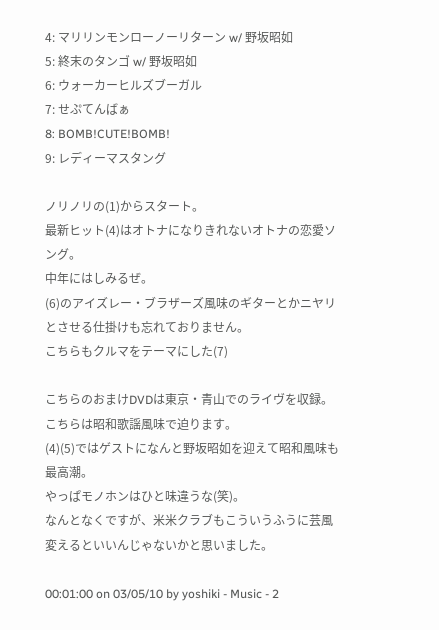4: マリリンモンローノーリターン w/ 野坂昭如
5: 終末のタンゴ w/ 野坂昭如
6: ウォーカーヒルズブーガル
7: せぷてんばぁ
8: BOMB!CUTE!BOMB!
9: レディーマスタング

ノリノリの(1)からスタート。
最新ヒット(4)はオトナになりきれないオトナの恋愛ソング。
中年にはしみるぜ。
(6)のアイズレー・ブラザーズ風味のギターとかニヤリとさせる仕掛けも忘れておりません。
こちらもクルマをテーマにした(7)

こちらのおまけDVDは東京・青山でのライヴを収録。
こちらは昭和歌謡風味で迫ります。
(4)(5)ではゲストになんと野坂昭如を迎えて昭和風味も最高潮。
やっぱモノホンはひと味違うな(笑)。
なんとなくですが、米米クラブもこういうふうに芸風変えるといいんじゃないかと思いました。

00:01:00 on 03/05/10 by yoshiki - Music - 2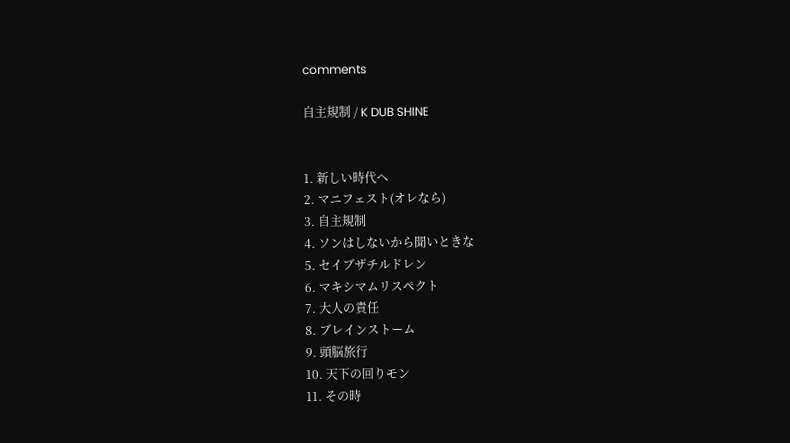comments

自主規制 / K DUB SHINE


1. 新しい時代へ
2. マニフェスト(オレなら)
3. 自主規制
4. ソンはしないから聞いときな
5. セイブザチルドレン
6. マキシマムリスペクト
7. 大人の責任
8. ブレインストーム
9. 頭脳旅行
10. 天下の回りモン
11. その時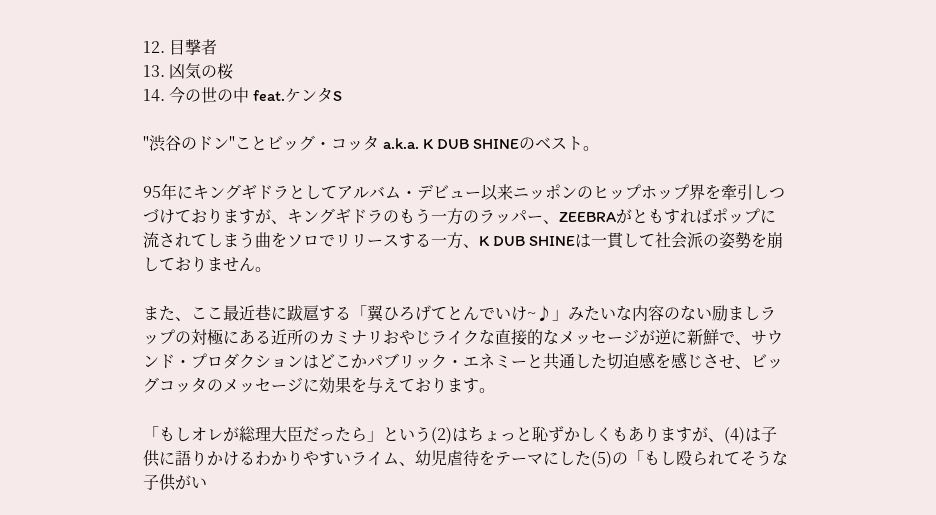12. 目撃者
13. 凶気の桜
14. 今の世の中 feat.ケンタS

"渋谷のドン"ことビッグ・コッタ a.k.a. K DUB SHINEのベスト。

95年にキングギドラとしてアルバム・デビュー以来ニッポンのヒップホップ界を牽引しつづけておりますが、キングギドラのもう一方のラッパー、ZEEBRAがともすればポップに流されてしまう曲をソロでリリースする一方、K DUB SHINEは一貫して社会派の姿勢を崩しておりません。

また、ここ最近巷に跋扈する「翼ひろげてとんでいけ~♪」みたいな内容のない励ましラップの対極にある近所のカミナリおやじライクな直接的なメッセージが逆に新鮮で、サウンド・プロダクションはどこかパブリック・エネミーと共通した切迫感を感じさせ、ビッグコッタのメッセージに効果を与えております。

「もしオレが総理大臣だったら」という(2)はちょっと恥ずかしくもありますが、(4)は子供に語りかけるわかりやすいライム、幼児虐待をテーマにした(5)の「もし殴られてそうな子供がい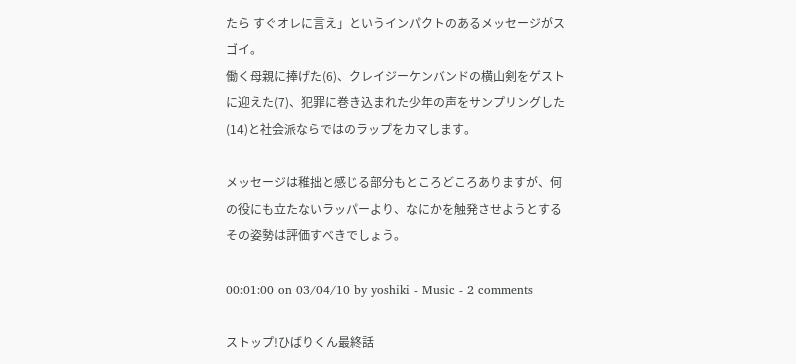たら すぐオレに言え」というインパクトのあるメッセージがスゴイ。
働く母親に捧げた(6)、クレイジーケンバンドの横山剣をゲストに迎えた(7)、犯罪に巻き込まれた少年の声をサンプリングした(14)と社会派ならではのラップをカマします。

メッセージは稚拙と感じる部分もところどころありますが、何の役にも立たないラッパーより、なにかを触発させようとするその姿勢は評価すべきでしょう。

00:01:00 on 03/04/10 by yoshiki - Music - 2 comments

ストップ!ひばりくん最終話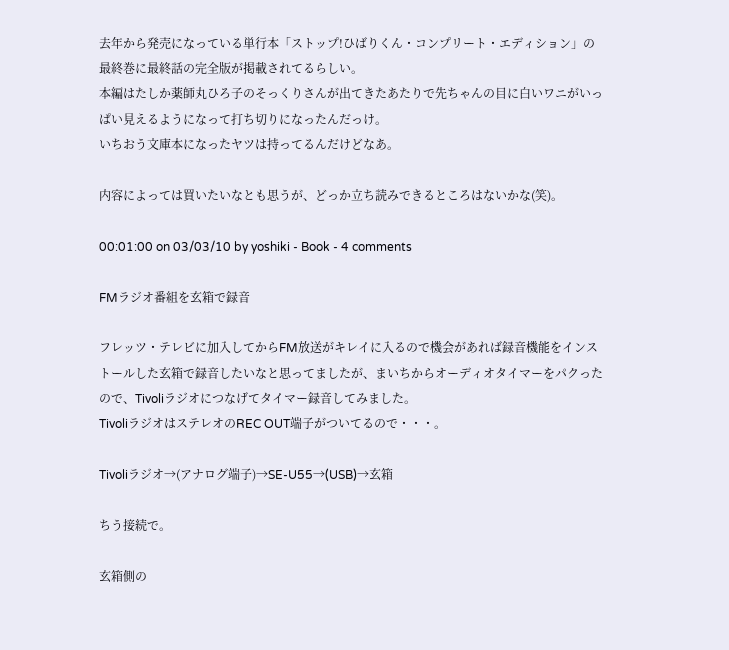去年から発売になっている単行本「ストップ!ひばりくん・コンプリート・エディション」の最終巻に最終話の完全版が掲載されてるらしい。
本編はたしか薬師丸ひろ子のそっくりさんが出てきたあたりで先ちゃんの目に白いワニがいっぱい見えるようになって打ち切りになったんだっけ。
いちおう文庫本になったヤツは持ってるんだけどなあ。

内容によっては買いたいなとも思うが、どっか立ち読みできるところはないかな(笑)。

00:01:00 on 03/03/10 by yoshiki - Book - 4 comments

FMラジオ番組を玄箱で録音

フレッツ・テレビに加入してからFM放送がキレイに入るので機会があれば録音機能をインストールした玄箱で録音したいなと思ってましたが、まいちからオーディオタイマーをパクったので、Tivoliラジオにつなげてタイマー録音してみました。
TivoliラジオはステレオのREC OUT端子がついてるので・・・。

Tivoliラジオ→(アナログ端子)→SE-U55→(USB)→玄箱

ちう接続で。

玄箱側の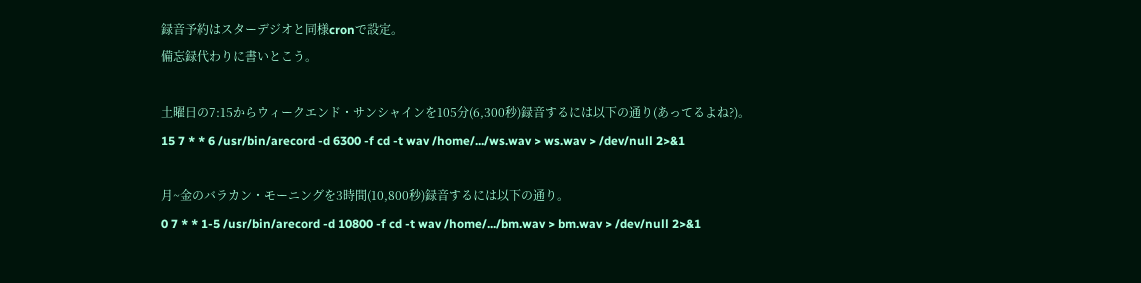録音予約はスターデジオと同様cronで設定。
備忘録代わりに書いとこう。

土曜日の7:15からウィークエンド・サンシャインを105分(6,300秒)録音するには以下の通り(あってるよね?)。
15 7 * * 6 /usr/bin/arecord -d 6300 -f cd -t wav /home/.../ws.wav > ws.wav > /dev/null 2>&1

月~金のバラカン・モーニングを3時間(10,800秒)録音するには以下の通り。
0 7 * * 1-5 /usr/bin/arecord -d 10800 -f cd -t wav /home/.../bm.wav > bm.wav > /dev/null 2>&1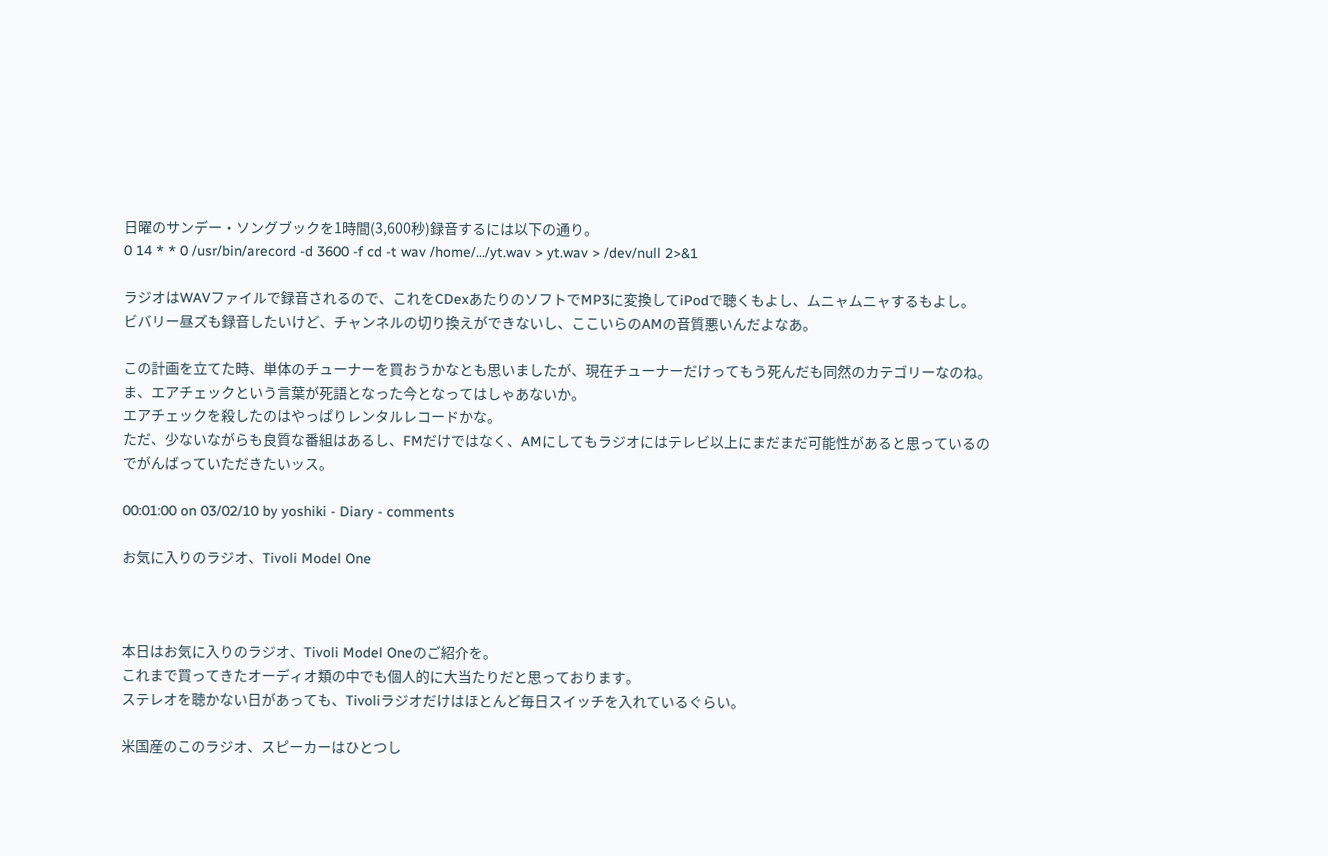日曜のサンデー・ソングブックを1時間(3,600秒)録音するには以下の通り。
0 14 * * 0 /usr/bin/arecord -d 3600 -f cd -t wav /home/.../yt.wav > yt.wav > /dev/null 2>&1

ラジオはWAVファイルで録音されるので、これをCDexあたりのソフトでMP3に変換してiPodで聴くもよし、ムニャムニャするもよし。
ビバリー昼ズも録音したいけど、チャンネルの切り換えができないし、ここいらのAMの音質悪いんだよなあ。

この計画を立てた時、単体のチューナーを買おうかなとも思いましたが、現在チューナーだけってもう死んだも同然のカテゴリーなのね。
ま、エアチェックという言葉が死語となった今となってはしゃあないか。
エアチェックを殺したのはやっぱりレンタルレコードかな。
ただ、少ないながらも良質な番組はあるし、FMだけではなく、AMにしてもラジオにはテレビ以上にまだまだ可能性があると思っているのでがんばっていただきたいッス。

00:01:00 on 03/02/10 by yoshiki - Diary - comments

お気に入りのラジオ、Tivoli Model One



本日はお気に入りのラジオ、Tivoli Model Oneのご紹介を。
これまで買ってきたオーディオ類の中でも個人的に大当たりだと思っております。
ステレオを聴かない日があっても、Tivoliラジオだけはほとんど毎日スイッチを入れているぐらい。

米国産のこのラジオ、スピーカーはひとつし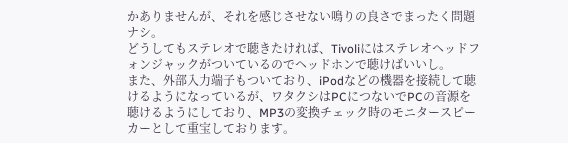かありませんが、それを感じさせない鳴りの良さでまったく問題ナシ。
どうしてもステレオで聴きたければ、Tivoliにはステレオヘッドフォンジャックがついているのでヘッドホンで聴けばいいし。
また、外部入力端子もついており、iPodなどの機器を接続して聴けるようになっているが、ワタクシはPCにつないでPCの音源を聴けるようにしており、MP3の変換チェック時のモニタースピーカーとして重宝しております。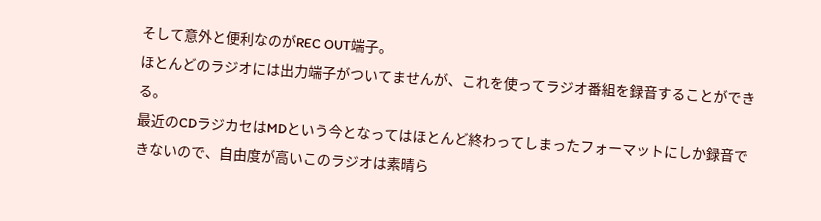そして意外と便利なのがREC OUT端子。
ほとんどのラジオには出力端子がついてませんが、これを使ってラジオ番組を録音することができる。
最近のCDラジカセはMDという今となってはほとんど終わってしまったフォーマットにしか録音できないので、自由度が高いこのラジオは素晴ら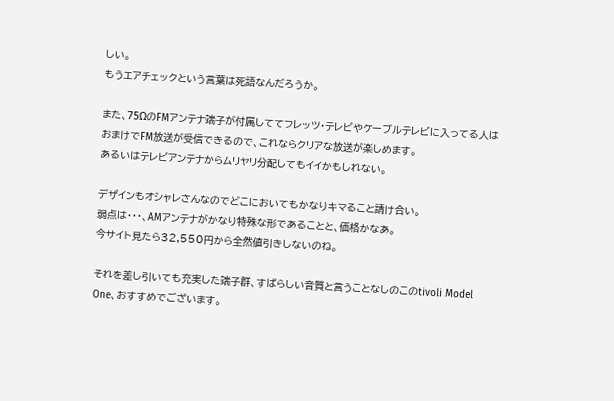しい。
もうエアチェックという言葉は死語なんだろうか。

また、75ΩのFMアンテナ端子が付属しててフレッツ・テレビやケーブルテレビに入ってる人はおまけでFM放送が受信できるので、これならクリアな放送が楽しめます。
あるいはテレビアンテナからムリヤリ分配してもイイかもしれない。

デザインもオシャレさんなのでどこにおいてもかなりキマること請け合い。
弱点は・・・、AMアンテナがかなり特殊な形であることと、価格かなあ。
今サイト見たら32,550円から全然値引きしないのね。

それを差し引いても充実した端子群、すばらしい音質と言うことなしのこのtivoli Model One、おすすめでございます。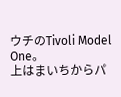ウチのTivoli Model One。
上はまいちからパ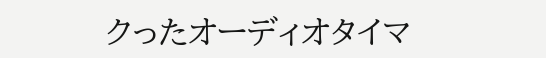クったオーディオタイマ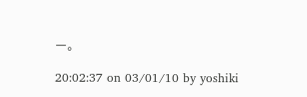ー。

20:02:37 on 03/01/10 by yoshiki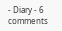- Diary - 6 comments